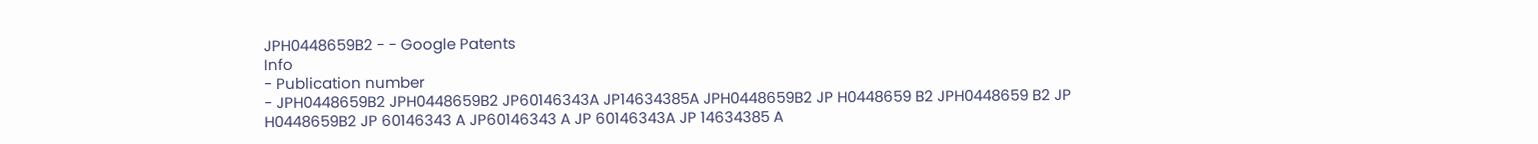JPH0448659B2 - - Google Patents
Info
- Publication number
- JPH0448659B2 JPH0448659B2 JP60146343A JP14634385A JPH0448659B2 JP H0448659 B2 JPH0448659 B2 JP H0448659B2 JP 60146343 A JP60146343 A JP 60146343A JP 14634385 A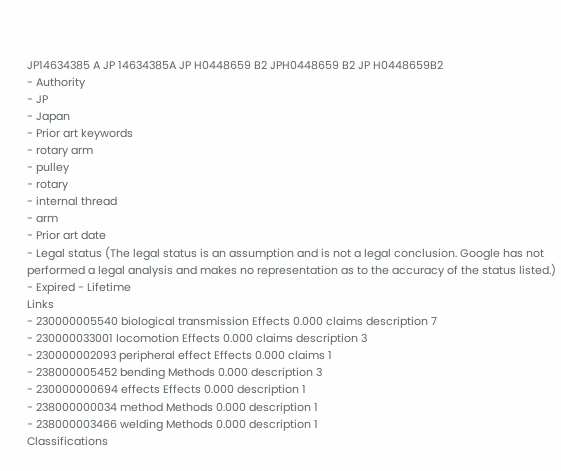JP14634385 A JP 14634385A JP H0448659 B2 JPH0448659 B2 JP H0448659B2
- Authority
- JP
- Japan
- Prior art keywords
- rotary arm
- pulley
- rotary
- internal thread
- arm
- Prior art date
- Legal status (The legal status is an assumption and is not a legal conclusion. Google has not performed a legal analysis and makes no representation as to the accuracy of the status listed.)
- Expired - Lifetime
Links
- 230000005540 biological transmission Effects 0.000 claims description 7
- 230000033001 locomotion Effects 0.000 claims description 3
- 230000002093 peripheral effect Effects 0.000 claims 1
- 238000005452 bending Methods 0.000 description 3
- 230000000694 effects Effects 0.000 description 1
- 238000000034 method Methods 0.000 description 1
- 238000003466 welding Methods 0.000 description 1
Classifications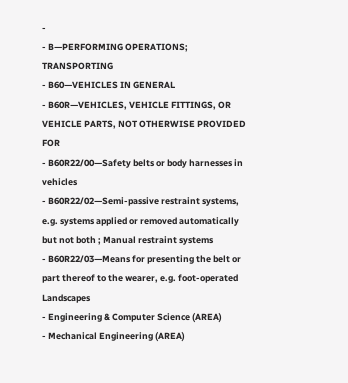-
- B—PERFORMING OPERATIONS; TRANSPORTING
- B60—VEHICLES IN GENERAL
- B60R—VEHICLES, VEHICLE FITTINGS, OR VEHICLE PARTS, NOT OTHERWISE PROVIDED FOR
- B60R22/00—Safety belts or body harnesses in vehicles
- B60R22/02—Semi-passive restraint systems, e.g. systems applied or removed automatically but not both ; Manual restraint systems
- B60R22/03—Means for presenting the belt or part thereof to the wearer, e.g. foot-operated
Landscapes
- Engineering & Computer Science (AREA)
- Mechanical Engineering (AREA)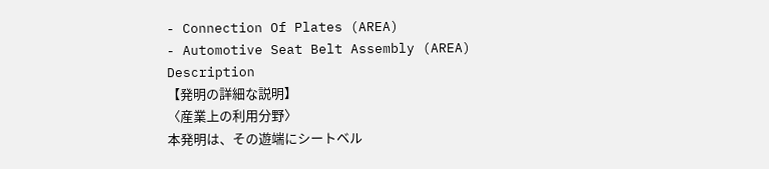- Connection Of Plates (AREA)
- Automotive Seat Belt Assembly (AREA)
Description
【発明の詳細な説明】
〈産業上の利用分野〉
本発明は、その遊端にシートベル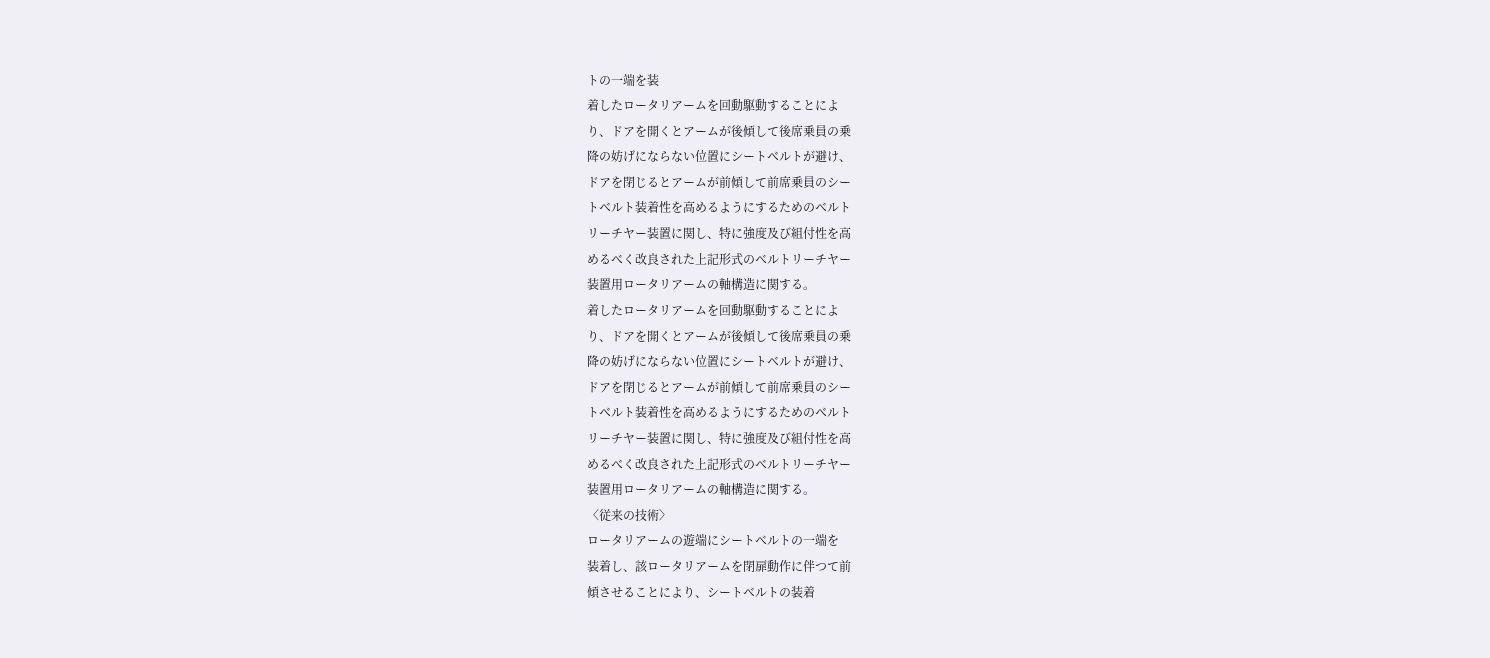トの一端を装
着したロータリアームを回動駆動することによ
り、ドアを開くとアームが後傾して後席乗員の乗
降の妨げにならない位置にシートベルトが避け、
ドアを閉じるとアームが前傾して前席乗員のシー
トベルト装着性を高めるようにするためのベルト
リーチヤー装置に関し、特に強度及び組付性を高
めるべく改良された上記形式のベルトリーチヤー
装置用ロータリアームの軸構造に関する。
着したロータリアームを回動駆動することによ
り、ドアを開くとアームが後傾して後席乗員の乗
降の妨げにならない位置にシートベルトが避け、
ドアを閉じるとアームが前傾して前席乗員のシー
トベルト装着性を高めるようにするためのベルト
リーチヤー装置に関し、特に強度及び組付性を高
めるべく改良された上記形式のベルトリーチヤー
装置用ロータリアームの軸構造に関する。
〈従来の技術〉
ロータリアームの遊端にシートベルトの一端を
装着し、該ロータリアームを閉扉動作に伴つて前
傾させることにより、シートベルトの装着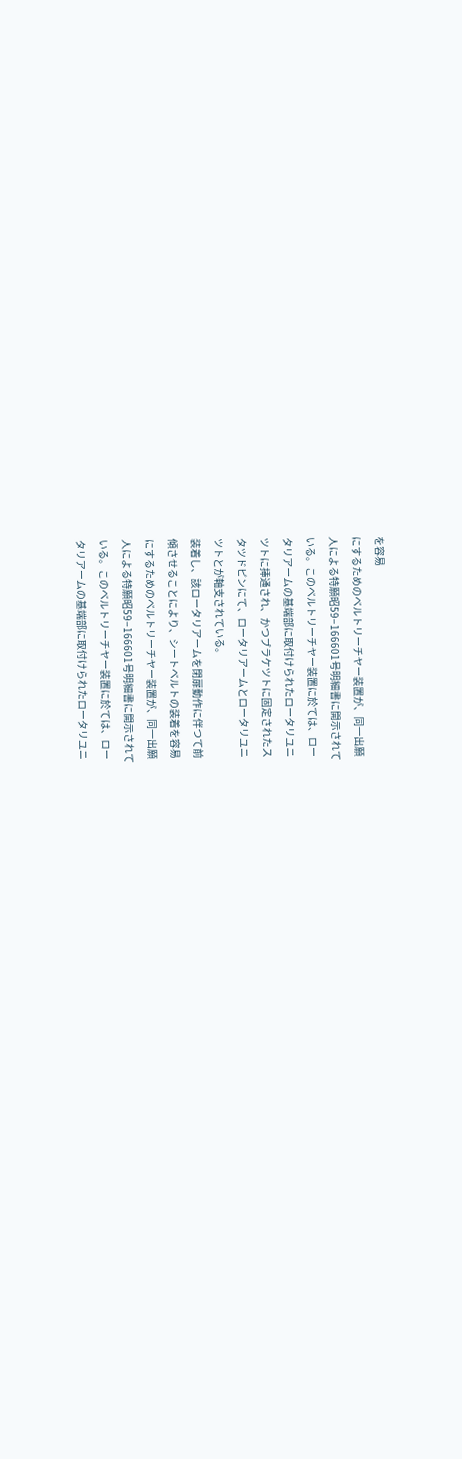を容易
にするためのベルトリーチヤー装置が、同一出願
人による特願昭59−166601号明細書に開示されて
いる。このベルトリーチヤー装置に於ては、ロー
タリアームの基端部に取付けられたロータリユニ
ツトに挿通され、かつブラケツトに固定されたス
タツドピンにて、ロータリアームとロータリユニ
ツトとが軸支されている。
装着し、該ロータリアームを閉扉動作に伴つて前
傾させることにより、シートベルトの装着を容易
にするためのベルトリーチヤー装置が、同一出願
人による特願昭59−166601号明細書に開示されて
いる。このベルトリーチヤー装置に於ては、ロー
タリアームの基端部に取付けられたロータリユニ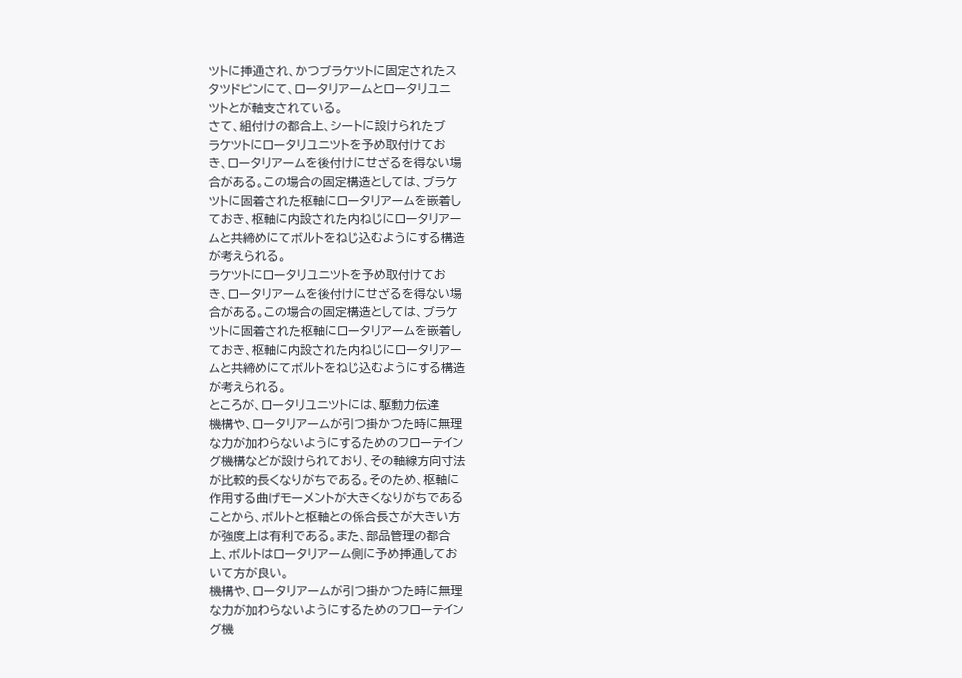ツトに挿通され、かつブラケツトに固定されたス
タツドピンにて、ロータリアームとロータリユニ
ツトとが軸支されている。
さて、組付けの都合上、シートに設けられたブ
ラケツトにロータリユニツトを予め取付けてお
き、ロータリアームを後付けにせざるを得ない場
合がある。この場合の固定構造としては、ブラケ
ツトに固着された枢軸にロータリアームを嵌着し
ておき、枢軸に内設された内ねじにロータリアー
ムと共締めにてボルトをねじ込むようにする構造
が考えられる。
ラケツトにロータリユニツトを予め取付けてお
き、ロータリアームを後付けにせざるを得ない場
合がある。この場合の固定構造としては、ブラケ
ツトに固着された枢軸にロータリアームを嵌着し
ておき、枢軸に内設された内ねじにロータリアー
ムと共締めにてボルトをねじ込むようにする構造
が考えられる。
ところが、ロータリユニツトには、駆動力伝達
機構や、ロータリアームが引つ掛かつた時に無理
な力が加わらないようにするためのフローテイン
グ機構などが設けられており、その軸線方向寸法
が比較的長くなりがちである。そのため、枢軸に
作用する曲げモーメントが大きくなりがちである
ことから、ボルトと枢軸との係合長さが大きい方
が強度上は有利である。また、部品管理の都合
上、ボルトはロータリアーム側に予め挿通してお
いて方が良い。
機構や、ロータリアームが引つ掛かつた時に無理
な力が加わらないようにするためのフローテイン
グ機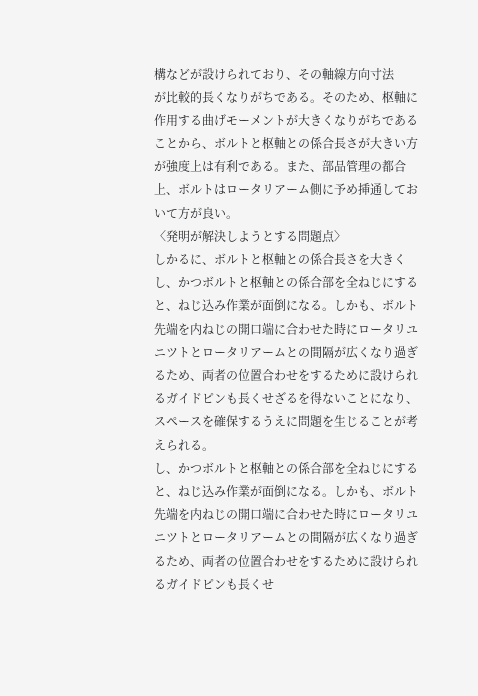構などが設けられており、その軸線方向寸法
が比較的長くなりがちである。そのため、枢軸に
作用する曲げモーメントが大きくなりがちである
ことから、ボルトと枢軸との係合長さが大きい方
が強度上は有利である。また、部品管理の都合
上、ボルトはロータリアーム側に予め挿通してお
いて方が良い。
〈発明が解決しようとする問題点〉
しかるに、ボルトと枢軸との係合長さを大きく
し、かつボルトと枢軸との係合部を全ねじにする
と、ねじ込み作業が面倒になる。しかも、ボルト
先端を内ねじの開口端に合わせた時にロータリユ
ニツトとロータリアームとの間隔が広くなり過ぎ
るため、両者の位置合わせをするために設けられ
るガイドピンも長くせざるを得ないことになり、
スペースを確保するうえに問題を生じることが考
えられる。
し、かつボルトと枢軸との係合部を全ねじにする
と、ねじ込み作業が面倒になる。しかも、ボルト
先端を内ねじの開口端に合わせた時にロータリユ
ニツトとロータリアームとの間隔が広くなり過ぎ
るため、両者の位置合わせをするために設けられ
るガイドピンも長くせ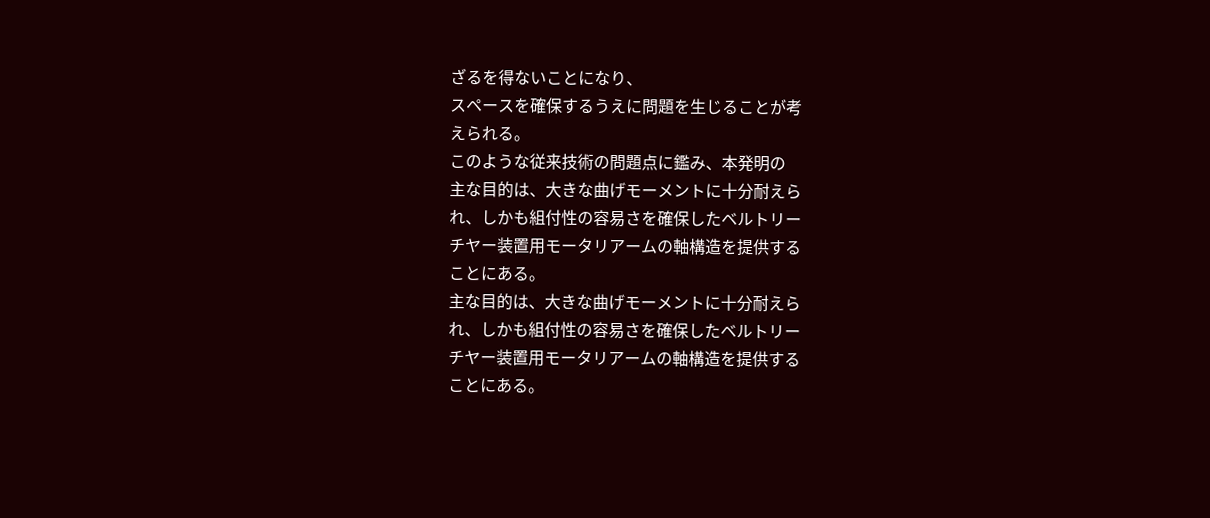ざるを得ないことになり、
スペースを確保するうえに問題を生じることが考
えられる。
このような従来技術の問題点に鑑み、本発明の
主な目的は、大きな曲げモーメントに十分耐えら
れ、しかも組付性の容易さを確保したベルトリー
チヤー装置用モータリアームの軸構造を提供する
ことにある。
主な目的は、大きな曲げモーメントに十分耐えら
れ、しかも組付性の容易さを確保したベルトリー
チヤー装置用モータリアームの軸構造を提供する
ことにある。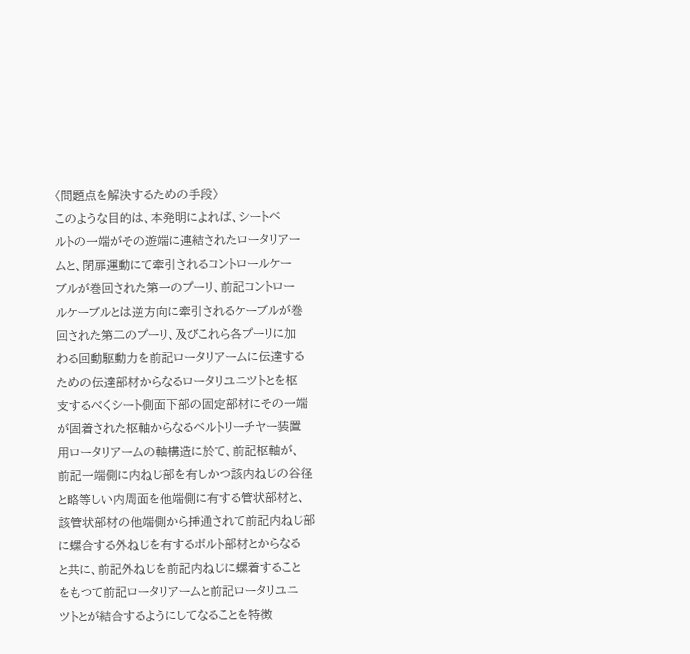〈問題点を解決するための手段〉
このような目的は、本発明によれば、シートベ
ルトの一端がその遊端に連結されたロータリアー
ムと、閉扉運動にて牽引されるコントロールケー
ブルが巻回された第一のプーリ、前記コントロー
ルケーブルとは逆方向に牽引されるケーブルが巻
回された第二のプーリ、及びこれら各プーリに加
わる回動駆動力を前記ロータリアームに伝達する
ための伝達部材からなるロータリユニツトとを枢
支するべくシート側面下部の固定部材にその一端
が固着された枢軸からなるベルトリーチヤー装置
用ロータリアームの軸構造に於て、前記枢軸が、
前記一端側に内ねじ部を有しかつ該内ねじの谷径
と略等しい内周面を他端側に有する管状部材と、
該管状部材の他端側から挿通されて前記内ねじ部
に螺合する外ねじを有するボルト部材とからなる
と共に、前記外ねじを前記内ねじに螺着すること
をもつて前記ロータリアームと前記ロータリユニ
ツトとが結合するようにしてなることを特徴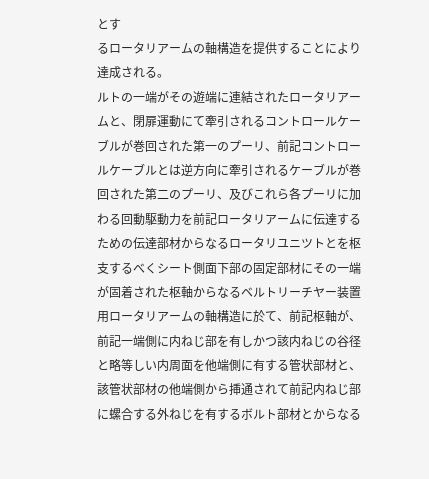とす
るロータリアームの軸構造を提供することにより
達成される。
ルトの一端がその遊端に連結されたロータリアー
ムと、閉扉運動にて牽引されるコントロールケー
ブルが巻回された第一のプーリ、前記コントロー
ルケーブルとは逆方向に牽引されるケーブルが巻
回された第二のプーリ、及びこれら各プーリに加
わる回動駆動力を前記ロータリアームに伝達する
ための伝達部材からなるロータリユニツトとを枢
支するべくシート側面下部の固定部材にその一端
が固着された枢軸からなるベルトリーチヤー装置
用ロータリアームの軸構造に於て、前記枢軸が、
前記一端側に内ねじ部を有しかつ該内ねじの谷径
と略等しい内周面を他端側に有する管状部材と、
該管状部材の他端側から挿通されて前記内ねじ部
に螺合する外ねじを有するボルト部材とからなる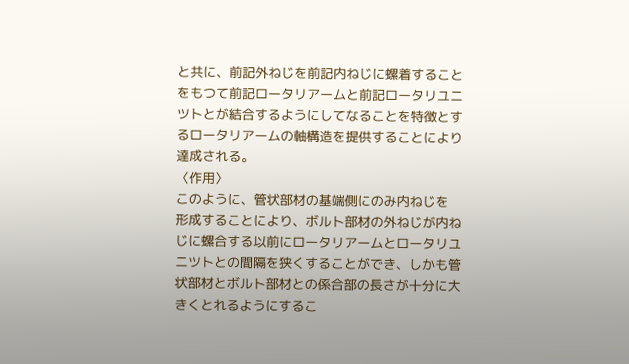と共に、前記外ねじを前記内ねじに螺着すること
をもつて前記ロータリアームと前記ロータリユニ
ツトとが結合するようにしてなることを特徴とす
るロータリアームの軸構造を提供することにより
達成される。
〈作用〉
このように、管状部材の基端側にのみ内ねじを
形成することにより、ボルト部材の外ねじが内ね
じに螺合する以前にロータリアームとロータリユ
ニツトとの間隔を狭くすることができ、しかも管
状部材とボルト部材との係合部の長さが十分に大
きくとれるようにするこ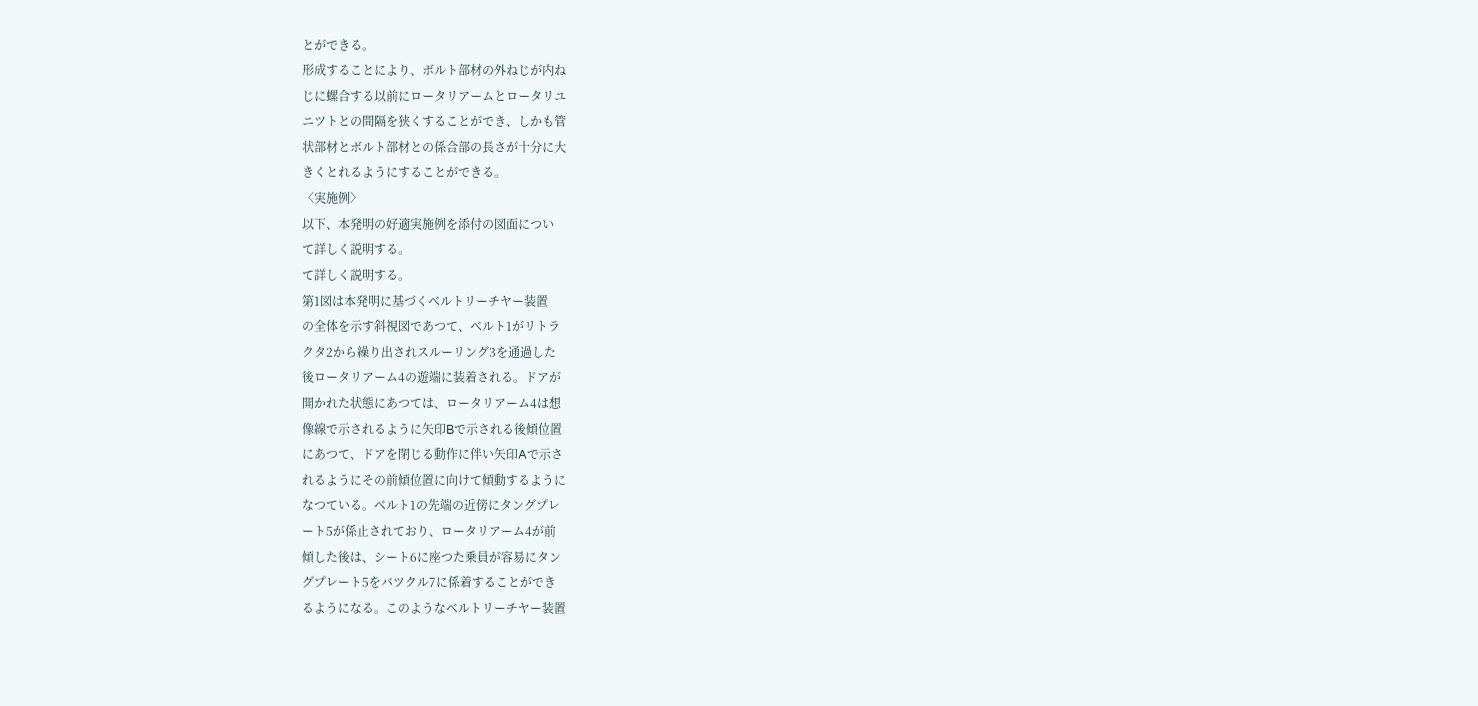とができる。
形成することにより、ボルト部材の外ねじが内ね
じに螺合する以前にロータリアームとロータリユ
ニツトとの間隔を狭くすることができ、しかも管
状部材とボルト部材との係合部の長さが十分に大
きくとれるようにすることができる。
〈実施例〉
以下、本発明の好適実施例を添付の図面につい
て詳しく説明する。
て詳しく説明する。
第1図は本発明に基づくベルトリーチヤー装置
の全体を示す斜視図であつて、ベルト1がリトラ
クタ2から繰り出されスルーリング3を通過した
後ロータリアーム4の遊端に装着される。ドアが
開かれた状態にあつては、ロータリアーム4は想
像線で示されるように矢印Bで示される後傾位置
にあつて、ドアを閉じる動作に伴い矢印Aで示さ
れるようにその前傾位置に向けて傾動するように
なつている。ベルト1の先端の近傍にタングプレ
ート5が係止されており、ロータリアーム4が前
傾した後は、シート6に座つた乗員が容易にタン
グプレート5をバツクル7に係着することができ
るようになる。このようなベルトリーチヤー装置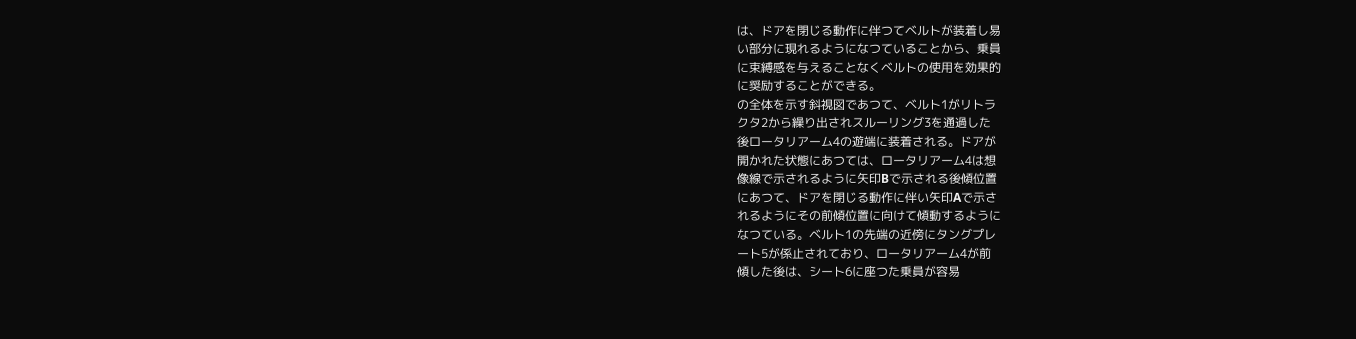は、ドアを閉じる動作に伴つてベルトが装着し易
い部分に現れるようになつていることから、乗員
に束縛感を与えることなくベルトの使用を効果的
に奨励することができる。
の全体を示す斜視図であつて、ベルト1がリトラ
クタ2から繰り出されスルーリング3を通過した
後ロータリアーム4の遊端に装着される。ドアが
開かれた状態にあつては、ロータリアーム4は想
像線で示されるように矢印Bで示される後傾位置
にあつて、ドアを閉じる動作に伴い矢印Aで示さ
れるようにその前傾位置に向けて傾動するように
なつている。ベルト1の先端の近傍にタングプレ
ート5が係止されており、ロータリアーム4が前
傾した後は、シート6に座つた乗員が容易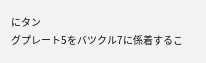にタン
グプレート5をバツクル7に係着するこ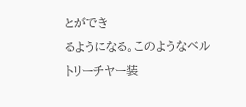とができ
るようになる。このようなベルトリーチヤー装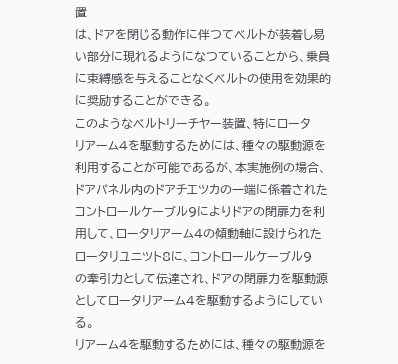置
は、ドアを閉じる動作に伴つてベルトが装着し易
い部分に現れるようになつていることから、乗員
に束縛感を与えることなくベルトの使用を効果的
に奨励することができる。
このようなベルトリーチヤー装置、特にロータ
リアーム4を駆動するためには、種々の駆動源を
利用することが可能であるが、本実施例の場合、
ドアパネル内のドアチエツカの一端に係着された
コントロールケーブル9によりドアの閉扉力を利
用して、ロータリアーム4の傾動軸に設けられた
ロータリユニツト8に、コントロールケーブル9
の牽引力として伝達され、ドアの閉扉力を駆動源
としてロータリアーム4を駆動するようにしてい
る。
リアーム4を駆動するためには、種々の駆動源を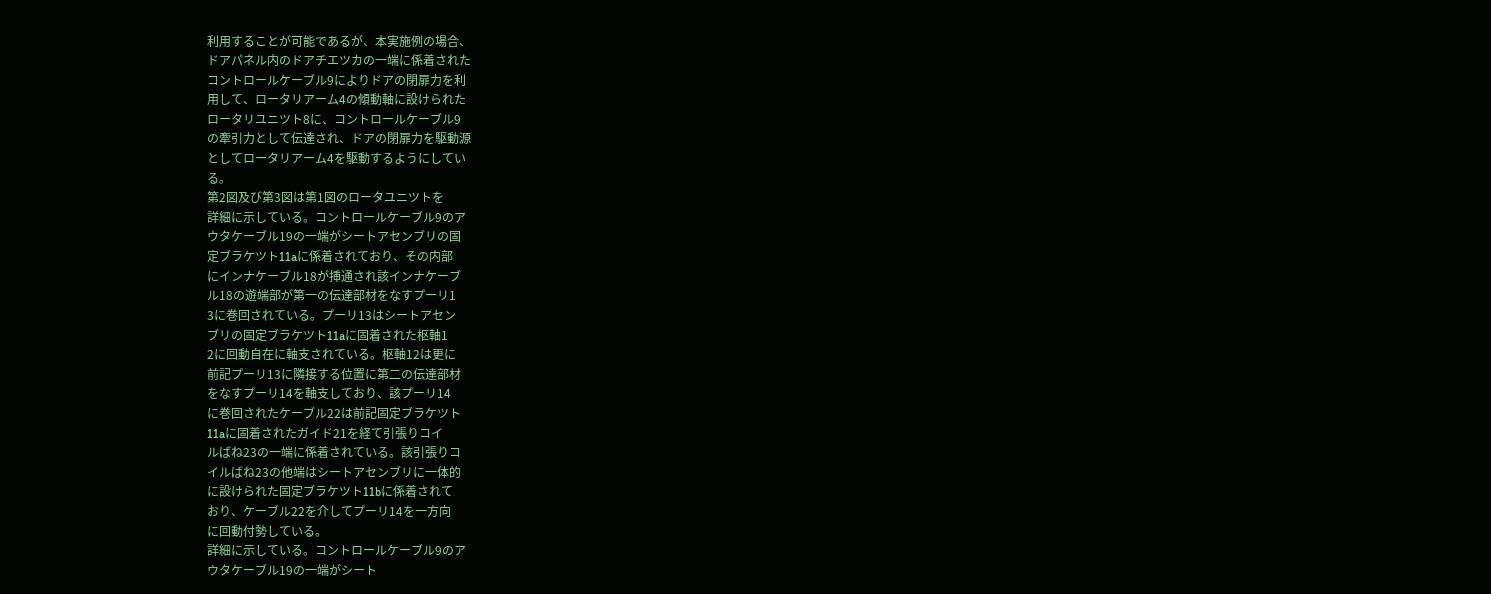利用することが可能であるが、本実施例の場合、
ドアパネル内のドアチエツカの一端に係着された
コントロールケーブル9によりドアの閉扉力を利
用して、ロータリアーム4の傾動軸に設けられた
ロータリユニツト8に、コントロールケーブル9
の牽引力として伝達され、ドアの閉扉力を駆動源
としてロータリアーム4を駆動するようにしてい
る。
第2図及び第3図は第1図のロータユニツトを
詳細に示している。コントロールケーブル9のア
ウタケーブル19の一端がシートアセンブリの固
定ブラケツト11aに係着されており、その内部
にインナケーブル18が挿通され該インナケーブ
ル18の遊端部が第一の伝達部材をなすプーリ1
3に巻回されている。プーリ13はシートアセン
ブリの固定ブラケツト11aに固着された枢軸1
2に回動自在に軸支されている。枢軸12は更に
前記プーリ13に隣接する位置に第二の伝達部材
をなすプーリ14を軸支しており、該プーリ14
に巻回されたケーブル22は前記固定ブラケツト
11aに固着されたガイド21を経て引張りコイ
ルばね23の一端に係着されている。該引張りコ
イルばね23の他端はシートアセンブリに一体的
に設けられた固定ブラケツト11bに係着されて
おり、ケーブル22を介してプーリ14を一方向
に回動付勢している。
詳細に示している。コントロールケーブル9のア
ウタケーブル19の一端がシート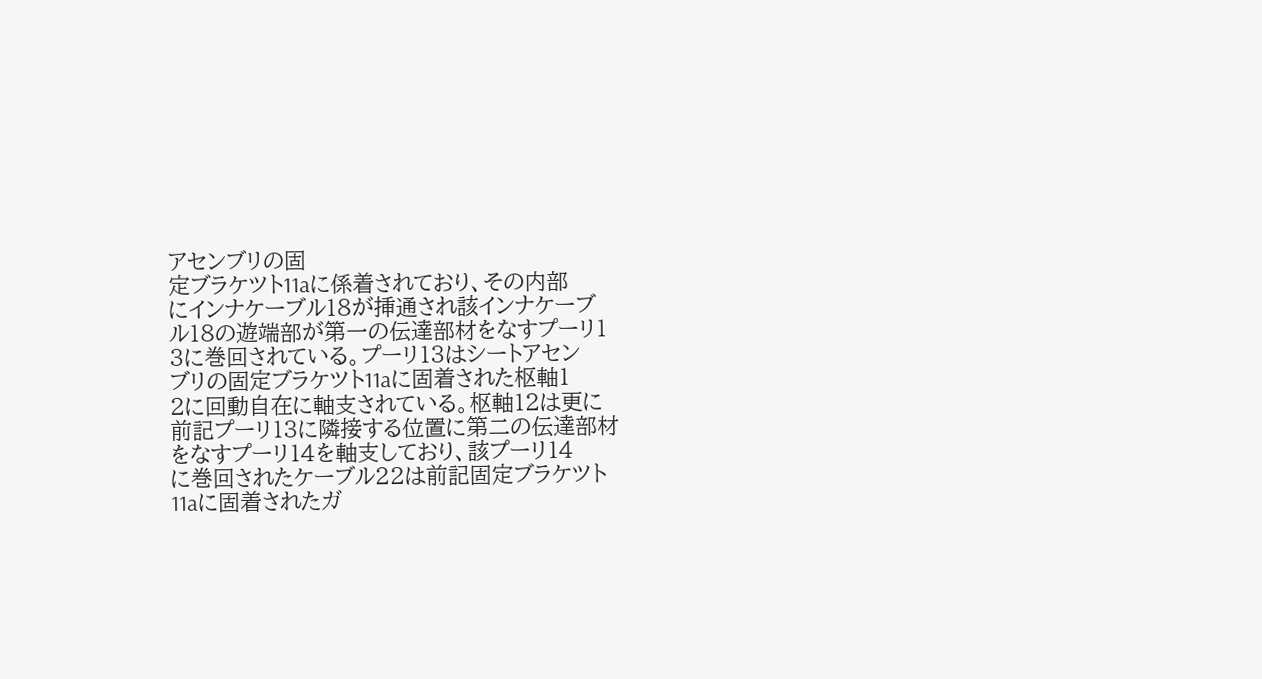アセンブリの固
定ブラケツト11aに係着されており、その内部
にインナケーブル18が挿通され該インナケーブ
ル18の遊端部が第一の伝達部材をなすプーリ1
3に巻回されている。プーリ13はシートアセン
ブリの固定ブラケツト11aに固着された枢軸1
2に回動自在に軸支されている。枢軸12は更に
前記プーリ13に隣接する位置に第二の伝達部材
をなすプーリ14を軸支しており、該プーリ14
に巻回されたケーブル22は前記固定ブラケツト
11aに固着されたガ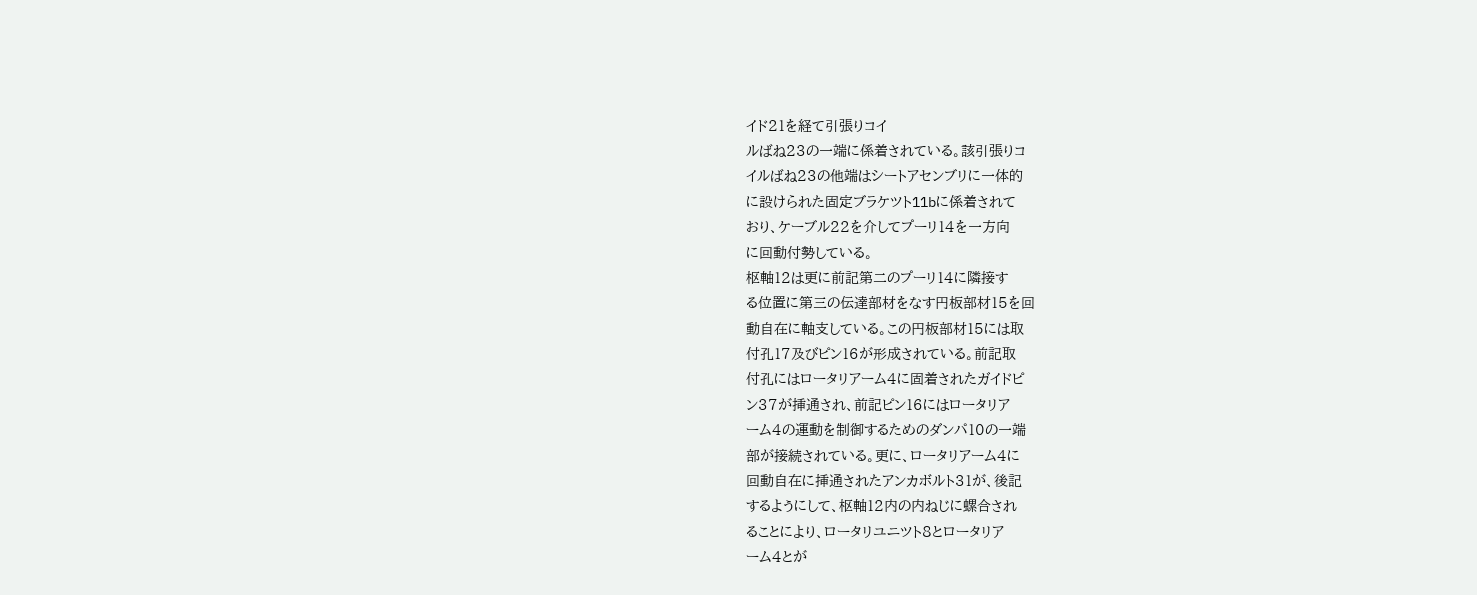イド21を経て引張りコイ
ルばね23の一端に係着されている。該引張りコ
イルばね23の他端はシートアセンブリに一体的
に設けられた固定ブラケツト11bに係着されて
おり、ケーブル22を介してプーリ14を一方向
に回動付勢している。
枢軸12は更に前記第二のプーリ14に隣接す
る位置に第三の伝達部材をなす円板部材15を回
動自在に軸支している。この円板部材15には取
付孔17及びピン16が形成されている。前記取
付孔にはロータリアーム4に固着されたガイドピ
ン37が挿通され、前記ピン16にはロータリア
ーム4の運動を制御するためのダンパ10の一端
部が接続されている。更に、ロータリアーム4に
回動自在に挿通されたアンカボルト31が、後記
するようにして、枢軸12内の内ねじに螺合され
ることにより、ロータリユニツト8とロータリア
ーム4とが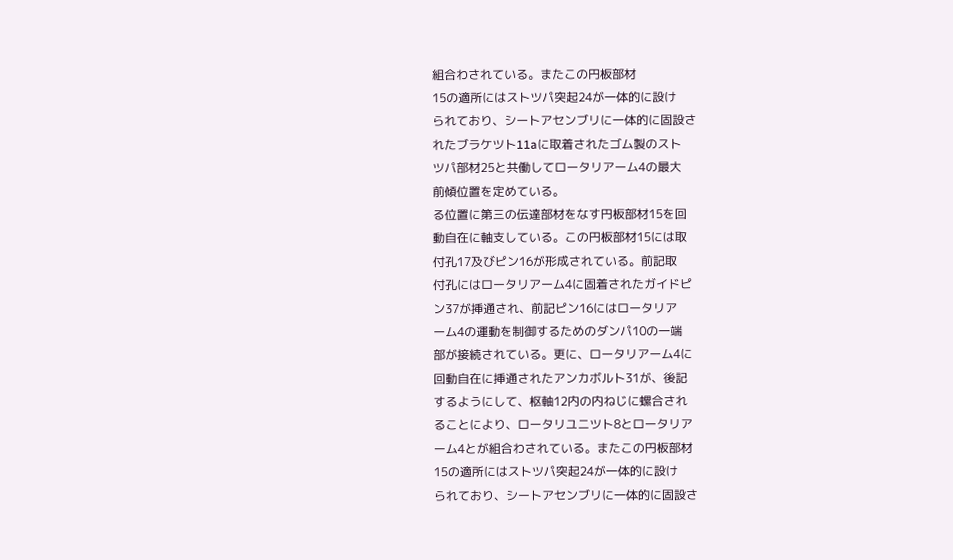組合わされている。またこの円板部材
15の適所にはストツパ突起24が一体的に設け
られており、シートアセンブリに一体的に固設さ
れたブラケツト11aに取着されたゴム製のスト
ツパ部材25と共働してロータリアーム4の最大
前傾位置を定めている。
る位置に第三の伝達部材をなす円板部材15を回
動自在に軸支している。この円板部材15には取
付孔17及びピン16が形成されている。前記取
付孔にはロータリアーム4に固着されたガイドピ
ン37が挿通され、前記ピン16にはロータリア
ーム4の運動を制御するためのダンパ10の一端
部が接続されている。更に、ロータリアーム4に
回動自在に挿通されたアンカボルト31が、後記
するようにして、枢軸12内の内ねじに螺合され
ることにより、ロータリユニツト8とロータリア
ーム4とが組合わされている。またこの円板部材
15の適所にはストツパ突起24が一体的に設け
られており、シートアセンブリに一体的に固設さ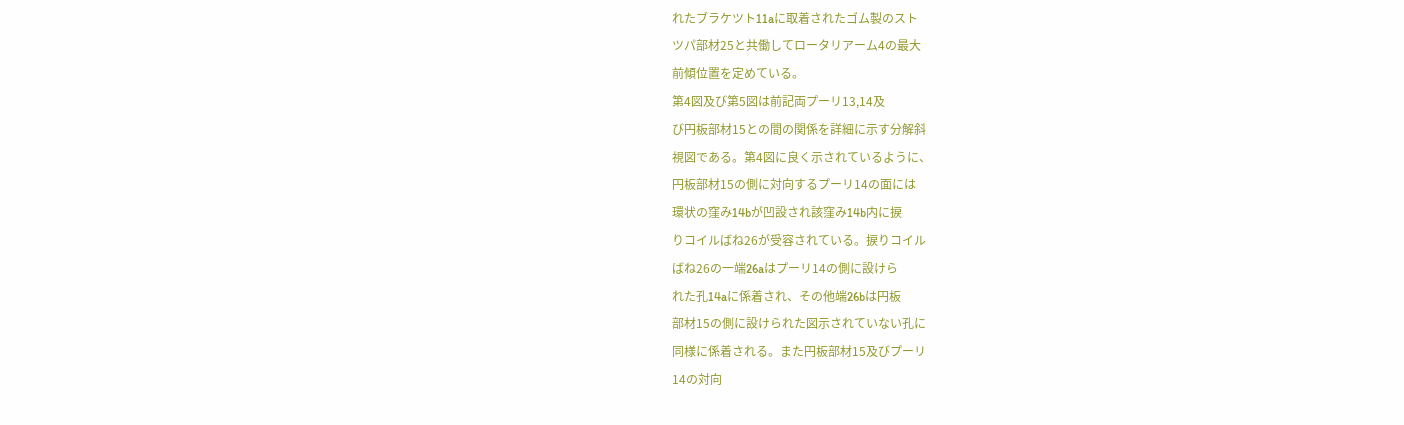れたブラケツト11aに取着されたゴム製のスト
ツパ部材25と共働してロータリアーム4の最大
前傾位置を定めている。
第4図及び第5図は前記両プーリ13,14及
び円板部材15との間の関係を詳細に示す分解斜
視図である。第4図に良く示されているように、
円板部材15の側に対向するプーリ14の面には
環状の窪み14bが凹設され該窪み14b内に捩
りコイルばね26が受容されている。捩りコイル
ばね26の一端26aはプーリ14の側に設けら
れた孔14aに係着され、その他端26bは円板
部材15の側に設けられた図示されていない孔に
同様に係着される。また円板部材15及びプーリ
14の対向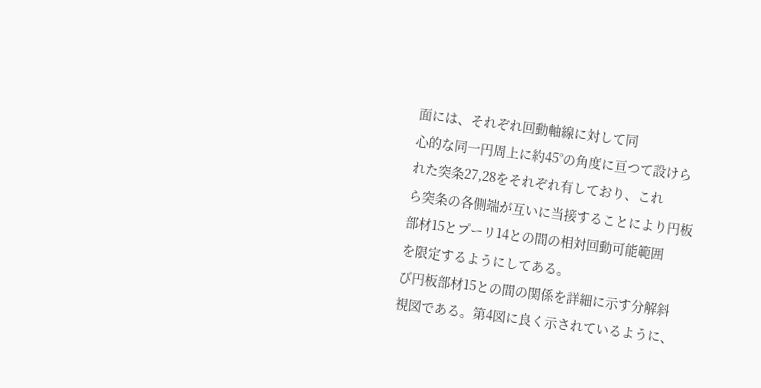面には、それぞれ回動軸線に対して同
心的な同一円周上に約45°の角度に亘つて設けら
れた突条27,28をそれぞれ有しており、これ
ら突条の各側端が互いに当接することにより円板
部材15とプーリ14との間の相対回動可能範囲
を限定するようにしてある。
び円板部材15との間の関係を詳細に示す分解斜
視図である。第4図に良く示されているように、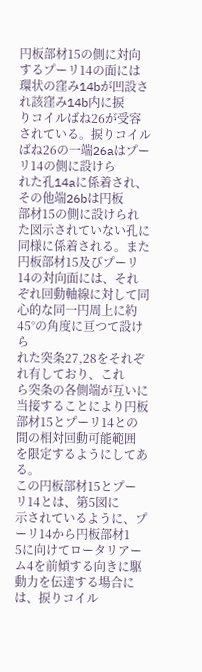円板部材15の側に対向するプーリ14の面には
環状の窪み14bが凹設され該窪み14b内に捩
りコイルばね26が受容されている。捩りコイル
ばね26の一端26aはプーリ14の側に設けら
れた孔14aに係着され、その他端26bは円板
部材15の側に設けられた図示されていない孔に
同様に係着される。また円板部材15及びプーリ
14の対向面には、それぞれ回動軸線に対して同
心的な同一円周上に約45°の角度に亘つて設けら
れた突条27,28をそれぞれ有しており、これ
ら突条の各側端が互いに当接することにより円板
部材15とプーリ14との間の相対回動可能範囲
を限定するようにしてある。
この円板部材15とプーリ14とは、第5図に
示されているように、プーリ14から円板部材1
5に向けてロータリアーム4を前傾する向きに駆
動力を伝達する場合には、捩りコイル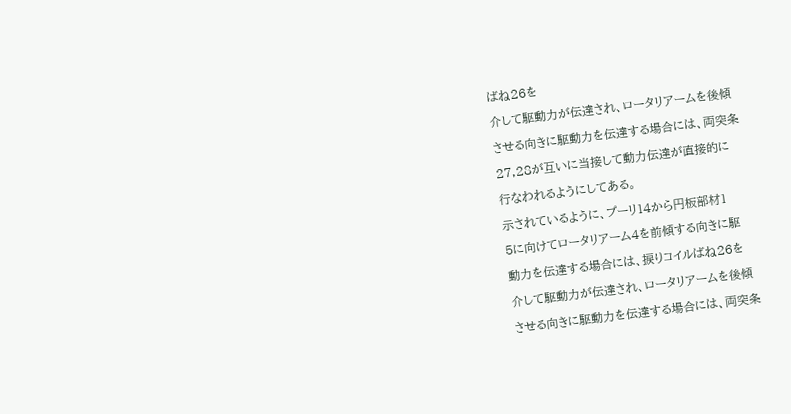ばね26を
介して駆動力が伝達され、ロータリアームを後傾
させる向きに駆動力を伝達する場合には、両突条
27,28が互いに当接して動力伝達が直接的に
行なわれるようにしてある。
示されているように、プーリ14から円板部材1
5に向けてロータリアーム4を前傾する向きに駆
動力を伝達する場合には、捩りコイルばね26を
介して駆動力が伝達され、ロータリアームを後傾
させる向きに駆動力を伝達する場合には、両突条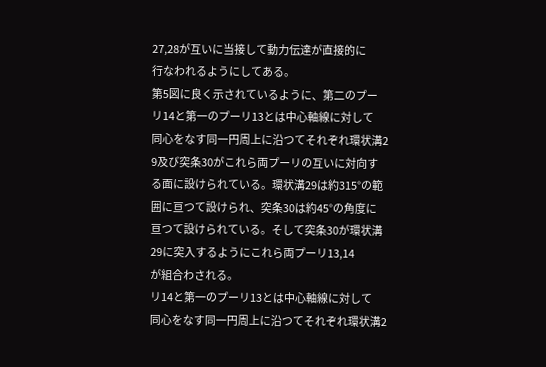27,28が互いに当接して動力伝達が直接的に
行なわれるようにしてある。
第5図に良く示されているように、第二のプー
リ14と第一のプーリ13とは中心軸線に対して
同心をなす同一円周上に沿つてそれぞれ環状溝2
9及び突条30がこれら両プーリの互いに対向す
る面に設けられている。環状溝29は約315°の範
囲に亘つて設けられ、突条30は約45°の角度に
亘つて設けられている。そして突条30が環状溝
29に突入するようにこれら両プーリ13,14
が組合わされる。
リ14と第一のプーリ13とは中心軸線に対して
同心をなす同一円周上に沿つてそれぞれ環状溝2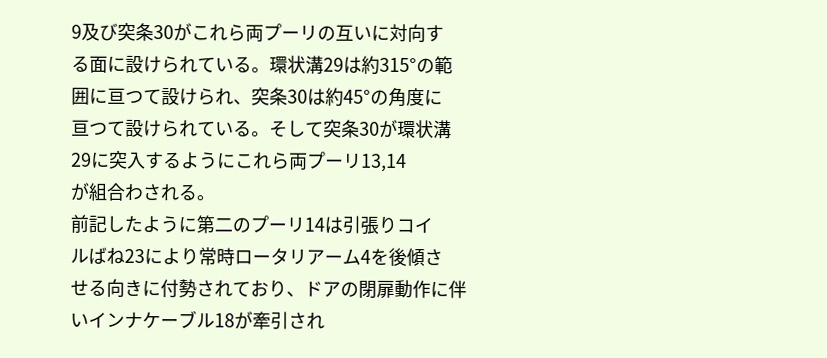9及び突条30がこれら両プーリの互いに対向す
る面に設けられている。環状溝29は約315°の範
囲に亘つて設けられ、突条30は約45°の角度に
亘つて設けられている。そして突条30が環状溝
29に突入するようにこれら両プーリ13,14
が組合わされる。
前記したように第二のプーリ14は引張りコイ
ルばね23により常時ロータリアーム4を後傾さ
せる向きに付勢されており、ドアの閉扉動作に伴
いインナケーブル18が牽引され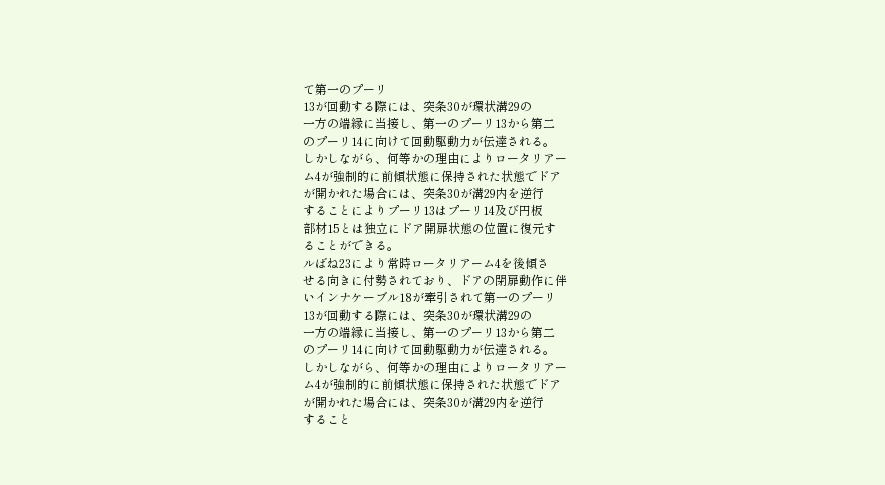て第一のプーリ
13が回動する際には、突条30が環状溝29の
一方の端縁に当接し、第一のプーリ13から第二
のプーリ14に向けて回動駆動力が伝達される。
しかしながら、何等かの理由によりロータリアー
ム4が強制的に前傾状態に保持された状態でドア
が開かれた場合には、突条30が溝29内を逆行
することによりプーリ13はプーリ14及び円板
部材15とは独立にドア開扉状態の位置に復元す
ることができる。
ルばね23により常時ロータリアーム4を後傾さ
せる向きに付勢されており、ドアの閉扉動作に伴
いインナケーブル18が牽引されて第一のプーリ
13が回動する際には、突条30が環状溝29の
一方の端縁に当接し、第一のプーリ13から第二
のプーリ14に向けて回動駆動力が伝達される。
しかしながら、何等かの理由によりロータリアー
ム4が強制的に前傾状態に保持された状態でドア
が開かれた場合には、突条30が溝29内を逆行
すること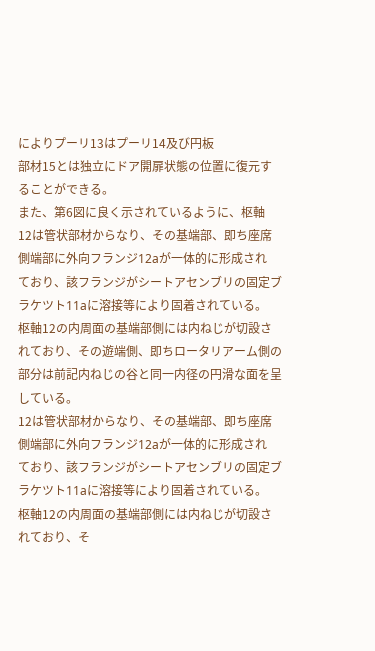によりプーリ13はプーリ14及び円板
部材15とは独立にドア開扉状態の位置に復元す
ることができる。
また、第6図に良く示されているように、枢軸
12は管状部材からなり、その基端部、即ち座席
側端部に外向フランジ12aが一体的に形成され
ており、該フランジがシートアセンブリの固定ブ
ラケツト11aに溶接等により固着されている。
枢軸12の内周面の基端部側には内ねじが切設さ
れており、その遊端側、即ちロータリアーム側の
部分は前記内ねじの谷と同一内径の円滑な面を呈
している。
12は管状部材からなり、その基端部、即ち座席
側端部に外向フランジ12aが一体的に形成され
ており、該フランジがシートアセンブリの固定ブ
ラケツト11aに溶接等により固着されている。
枢軸12の内周面の基端部側には内ねじが切設さ
れており、そ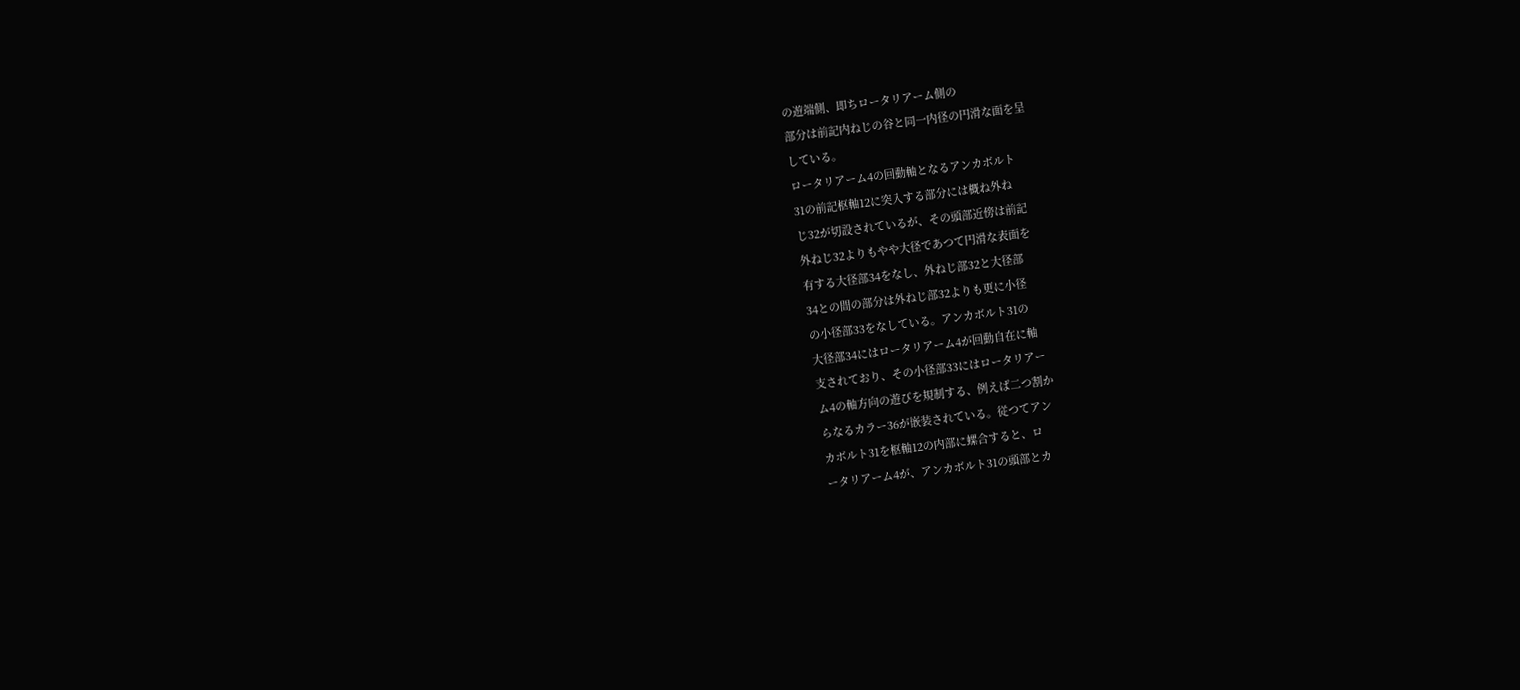の遊端側、即ちロータリアーム側の
部分は前記内ねじの谷と同一内径の円滑な面を呈
している。
ロータリアーム4の回動軸となるアンカボルト
31の前記枢軸12に突入する部分には概ね外ね
じ32が切設されているが、その頭部近傍は前記
外ねじ32よりもやや大径であつて円滑な表面を
有する大径部34をなし、外ねじ部32と大径部
34との間の部分は外ねじ部32よりも更に小径
の小径部33をなしている。アンカボルト31の
大径部34にはロータリアーム4が回動自在に軸
支されており、その小径部33にはロータリアー
ム4の軸方向の遊びを規制する、例えば二つ割か
らなるカラー36が嵌装されている。従つてアン
カボルト31を枢軸12の内部に螺合すると、ロ
ータリアーム4が、アンカボルト31の頭部とカ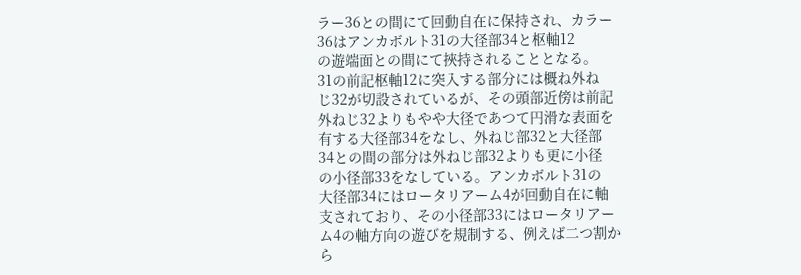ラー36との間にて回動自在に保持され、カラー
36はアンカボルト31の大径部34と枢軸12
の遊端面との間にて挾持されることとなる。
31の前記枢軸12に突入する部分には概ね外ね
じ32が切設されているが、その頭部近傍は前記
外ねじ32よりもやや大径であつて円滑な表面を
有する大径部34をなし、外ねじ部32と大径部
34との間の部分は外ねじ部32よりも更に小径
の小径部33をなしている。アンカボルト31の
大径部34にはロータリアーム4が回動自在に軸
支されており、その小径部33にはロータリアー
ム4の軸方向の遊びを規制する、例えば二つ割か
ら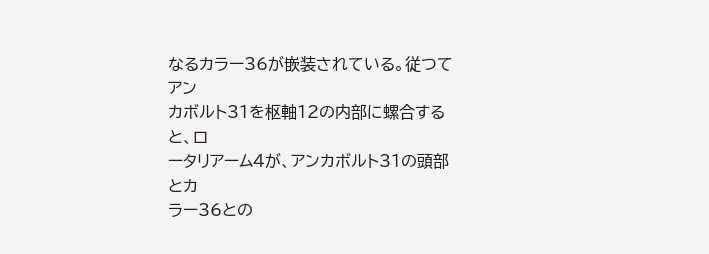なるカラー36が嵌装されている。従つてアン
カボルト31を枢軸12の内部に螺合すると、ロ
ータリアーム4が、アンカボルト31の頭部とカ
ラー36との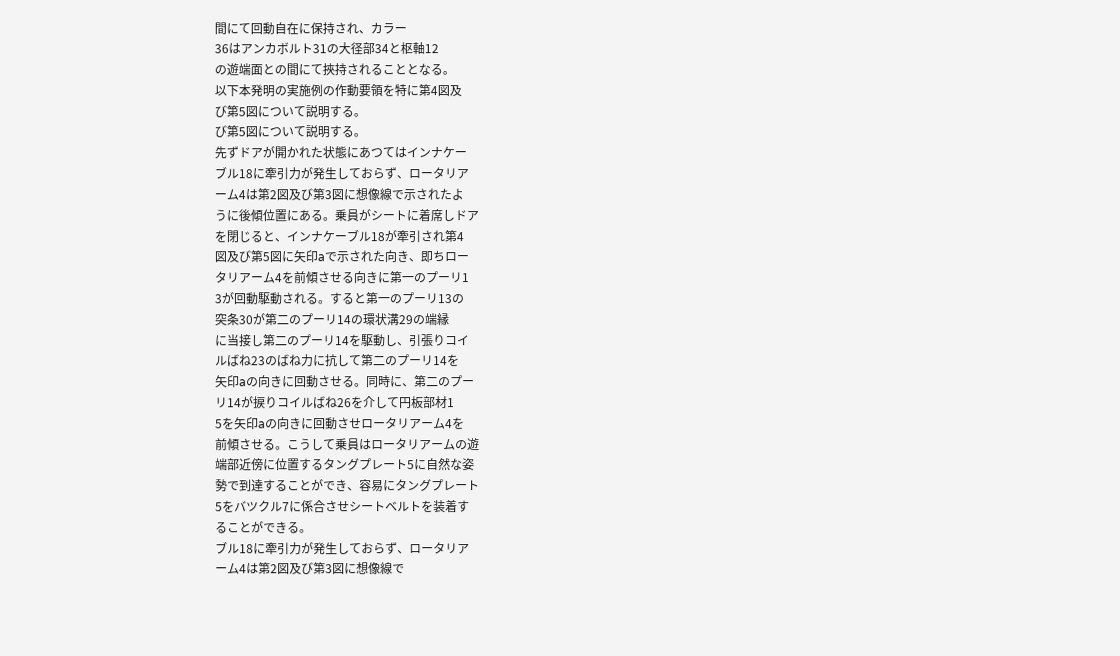間にて回動自在に保持され、カラー
36はアンカボルト31の大径部34と枢軸12
の遊端面との間にて挾持されることとなる。
以下本発明の実施例の作動要領を特に第4図及
び第5図について説明する。
び第5図について説明する。
先ずドアが開かれた状態にあつてはインナケー
ブル18に牽引力が発生しておらず、ロータリア
ーム4は第2図及び第3図に想像線で示されたよ
うに後傾位置にある。乗員がシートに着席しドア
を閉じると、インナケーブル18が牽引され第4
図及び第5図に矢印aで示された向き、即ちロー
タリアーム4を前傾させる向きに第一のプーリ1
3が回動駆動される。すると第一のプーリ13の
突条30が第二のプーリ14の環状溝29の端縁
に当接し第二のプーリ14を駆動し、引張りコイ
ルばね23のばね力に抗して第二のプーリ14を
矢印aの向きに回動させる。同時に、第二のプー
リ14が捩りコイルばね26を介して円板部材1
5を矢印aの向きに回動させロータリアーム4を
前傾させる。こうして乗員はロータリアームの遊
端部近傍に位置するタングプレート5に自然な姿
勢で到達することができ、容易にタングプレート
5をバツクル7に係合させシートベルトを装着す
ることができる。
ブル18に牽引力が発生しておらず、ロータリア
ーム4は第2図及び第3図に想像線で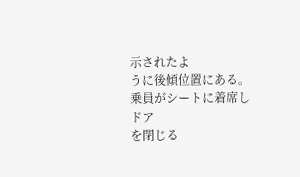示されたよ
うに後傾位置にある。乗員がシートに着席しドア
を閉じる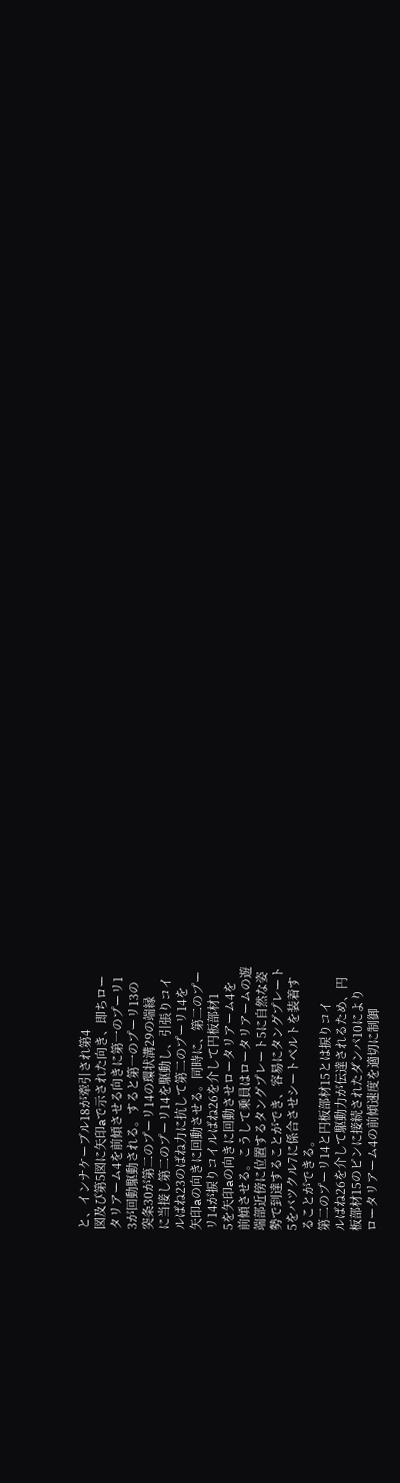と、インナケーブル18が牽引され第4
図及び第5図に矢印aで示された向き、即ちロー
タリアーム4を前傾させる向きに第一のプーリ1
3が回動駆動される。すると第一のプーリ13の
突条30が第二のプーリ14の環状溝29の端縁
に当接し第二のプーリ14を駆動し、引張りコイ
ルばね23のばね力に抗して第二のプーリ14を
矢印aの向きに回動させる。同時に、第二のプー
リ14が捩りコイルばね26を介して円板部材1
5を矢印aの向きに回動させロータリアーム4を
前傾させる。こうして乗員はロータリアームの遊
端部近傍に位置するタングプレート5に自然な姿
勢で到達することができ、容易にタングプレート
5をバツクル7に係合させシートベルトを装着す
ることができる。
第二のプーリ14と円板部材15とは捩りコイ
ルばね26を介して駆動力が伝達されるため、円
板部材15のピンに接続されたダンパ10により
ロータリアーム4の前傾速度を適切に制御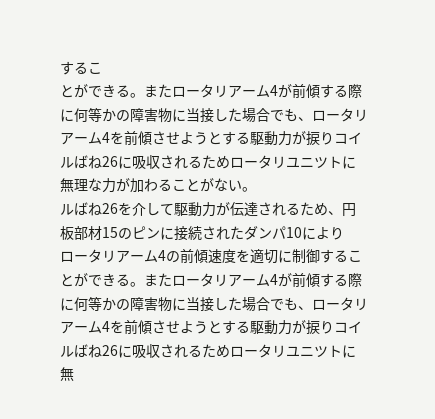するこ
とができる。またロータリアーム4が前傾する際
に何等かの障害物に当接した場合でも、ロータリ
アーム4を前傾させようとする駆動力が捩りコイ
ルばね26に吸収されるためロータリユニツトに
無理な力が加わることがない。
ルばね26を介して駆動力が伝達されるため、円
板部材15のピンに接続されたダンパ10により
ロータリアーム4の前傾速度を適切に制御するこ
とができる。またロータリアーム4が前傾する際
に何等かの障害物に当接した場合でも、ロータリ
アーム4を前傾させようとする駆動力が捩りコイ
ルばね26に吸収されるためロータリユニツトに
無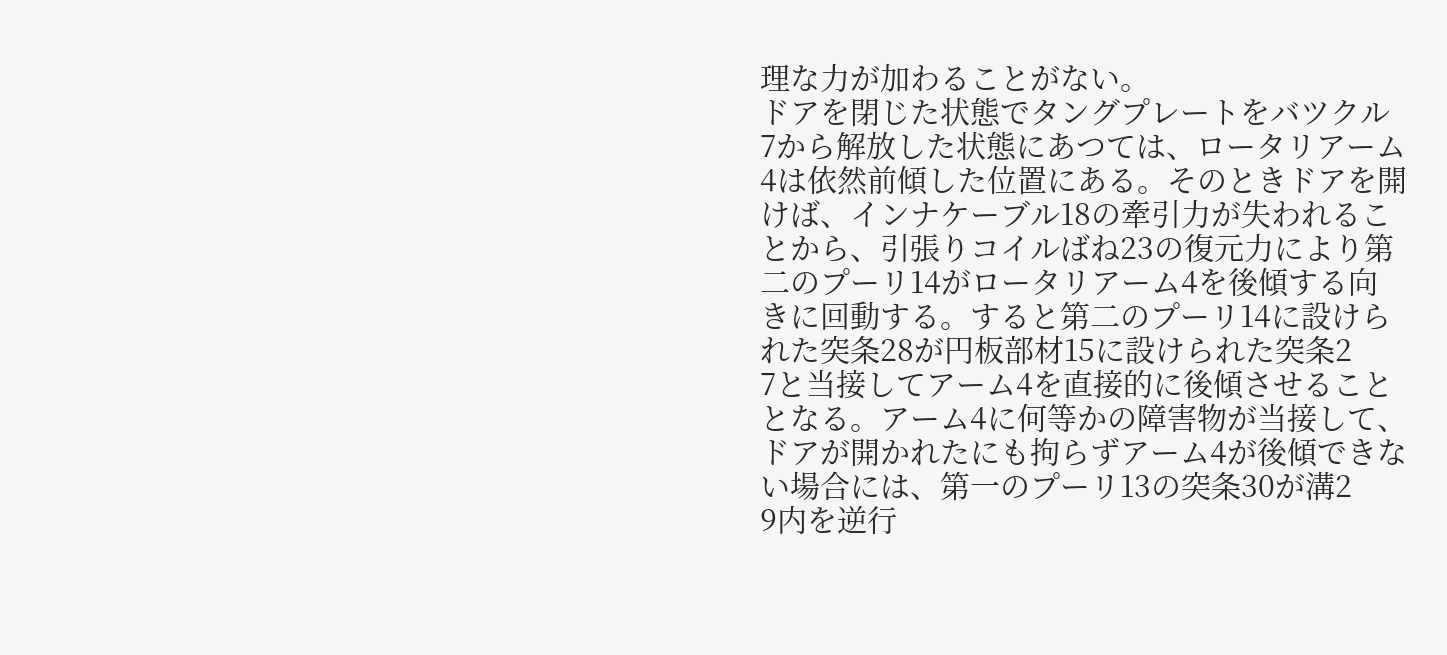理な力が加わることがない。
ドアを閉じた状態でタングプレートをバツクル
7から解放した状態にあつては、ロータリアーム
4は依然前傾した位置にある。そのときドアを開
けば、インナケーブル18の牽引力が失われるこ
とから、引張りコイルばね23の復元力により第
二のプーリ14がロータリアーム4を後傾する向
きに回動する。すると第二のプーリ14に設けら
れた突条28が円板部材15に設けられた突条2
7と当接してアーム4を直接的に後傾させること
となる。アーム4に何等かの障害物が当接して、
ドアが開かれたにも拘らずアーム4が後傾できな
い場合には、第一のプーリ13の突条30が溝2
9内を逆行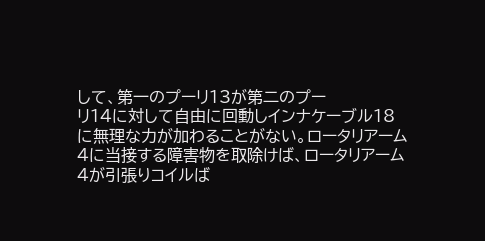して、第一のプーリ13が第二のプー
リ14に対して自由に回動しインナケーブル18
に無理な力が加わることがない。ロータリアーム
4に当接する障害物を取除けば、ロータリアーム
4が引張りコイルば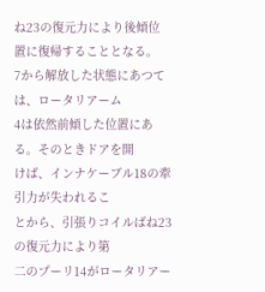ね23の復元力により後傾位
置に復帰することとなる。
7から解放した状態にあつては、ロータリアーム
4は依然前傾した位置にある。そのときドアを開
けば、インナケーブル18の牽引力が失われるこ
とから、引張りコイルばね23の復元力により第
二のプーリ14がロータリアー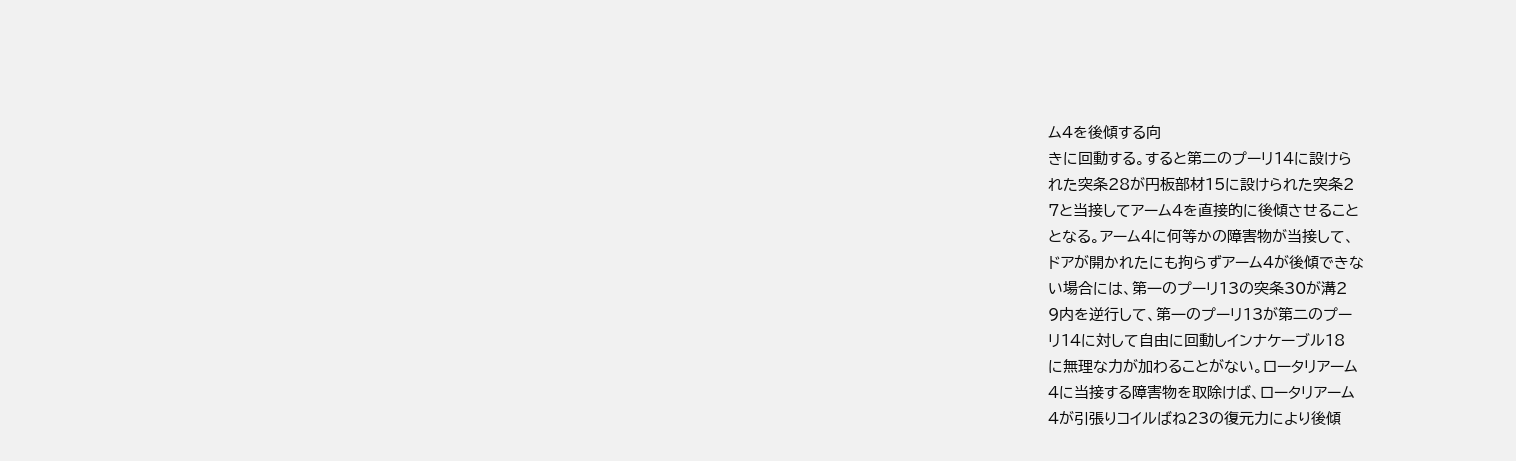ム4を後傾する向
きに回動する。すると第二のプーリ14に設けら
れた突条28が円板部材15に設けられた突条2
7と当接してアーム4を直接的に後傾させること
となる。アーム4に何等かの障害物が当接して、
ドアが開かれたにも拘らずアーム4が後傾できな
い場合には、第一のプーリ13の突条30が溝2
9内を逆行して、第一のプーリ13が第二のプー
リ14に対して自由に回動しインナケーブル18
に無理な力が加わることがない。ロータリアーム
4に当接する障害物を取除けば、ロータリアーム
4が引張りコイルばね23の復元力により後傾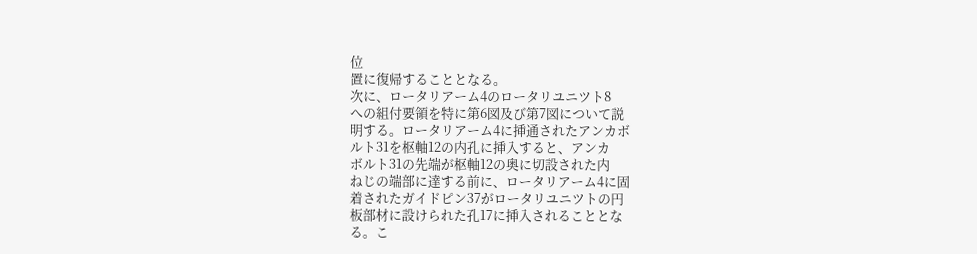位
置に復帰することとなる。
次に、ロータリアーム4のロータリユニツト8
への組付要領を特に第6図及び第7図について説
明する。ロータリアーム4に挿通されたアンカボ
ルト31を枢軸12の内孔に挿入すると、アンカ
ボルト31の先端が枢軸12の奥に切設された内
ねじの端部に達する前に、ロータリアーム4に固
着されたガイドピン37がロータリユニツトの円
板部材に設けられた孔17に挿入されることとな
る。こ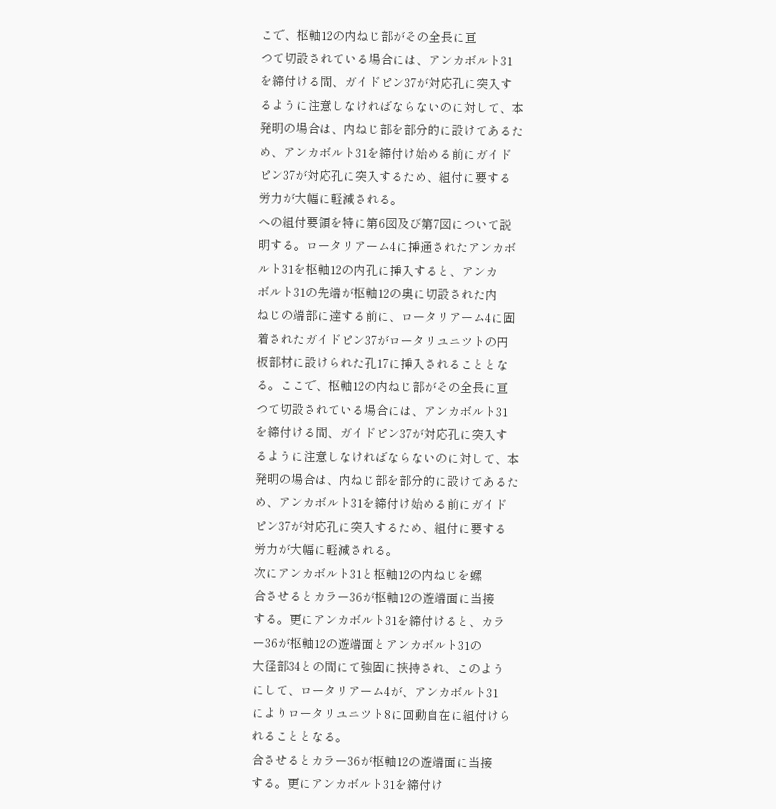こで、枢軸12の内ねじ部がその全長に亘
つて切設されている場合には、アンカボルト31
を締付ける間、ガイドピン37が対応孔に突入す
るように注意しなければならないのに対して、本
発明の場合は、内ねじ部を部分的に設けてあるた
め、アンカボルト31を締付け始める前にガイド
ピン37が対応孔に突入するため、組付に要する
労力が大幅に軽減される。
への組付要領を特に第6図及び第7図について説
明する。ロータリアーム4に挿通されたアンカボ
ルト31を枢軸12の内孔に挿入すると、アンカ
ボルト31の先端が枢軸12の奥に切設された内
ねじの端部に達する前に、ロータリアーム4に固
着されたガイドピン37がロータリユニツトの円
板部材に設けられた孔17に挿入されることとな
る。ここで、枢軸12の内ねじ部がその全長に亘
つて切設されている場合には、アンカボルト31
を締付ける間、ガイドピン37が対応孔に突入す
るように注意しなければならないのに対して、本
発明の場合は、内ねじ部を部分的に設けてあるた
め、アンカボルト31を締付け始める前にガイド
ピン37が対応孔に突入するため、組付に要する
労力が大幅に軽減される。
次にアンカボルト31と枢軸12の内ねじを螺
合させるとカラー36が枢軸12の遊端面に当接
する。更にアンカボルト31を締付けると、カラ
ー36が枢軸12の遊端面とアンカボルト31の
大径部34との間にて強固に挾持され、このよう
にして、ロータリアーム4が、アンカボルト31
によりロータリユニツト8に回動自在に組付けら
れることとなる。
合させるとカラー36が枢軸12の遊端面に当接
する。更にアンカボルト31を締付け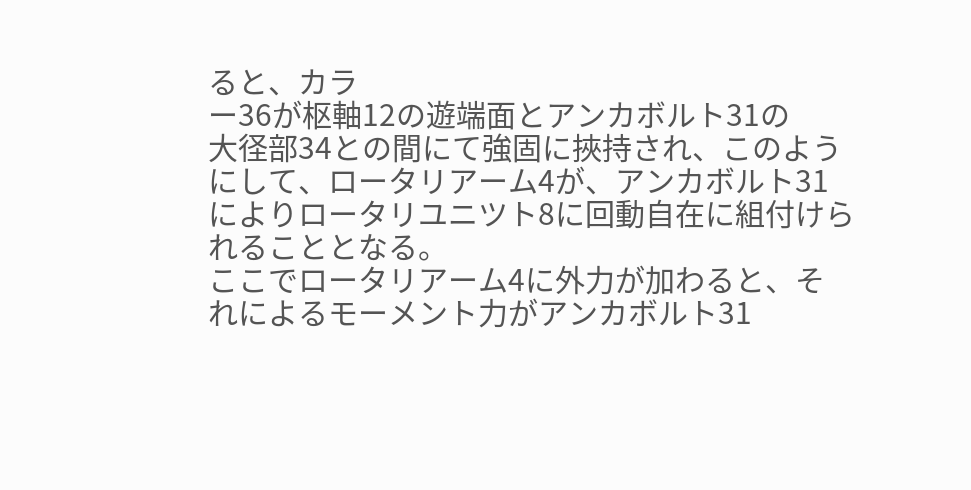ると、カラ
ー36が枢軸12の遊端面とアンカボルト31の
大径部34との間にて強固に挾持され、このよう
にして、ロータリアーム4が、アンカボルト31
によりロータリユニツト8に回動自在に組付けら
れることとなる。
ここでロータリアーム4に外力が加わると、そ
れによるモーメント力がアンカボルト31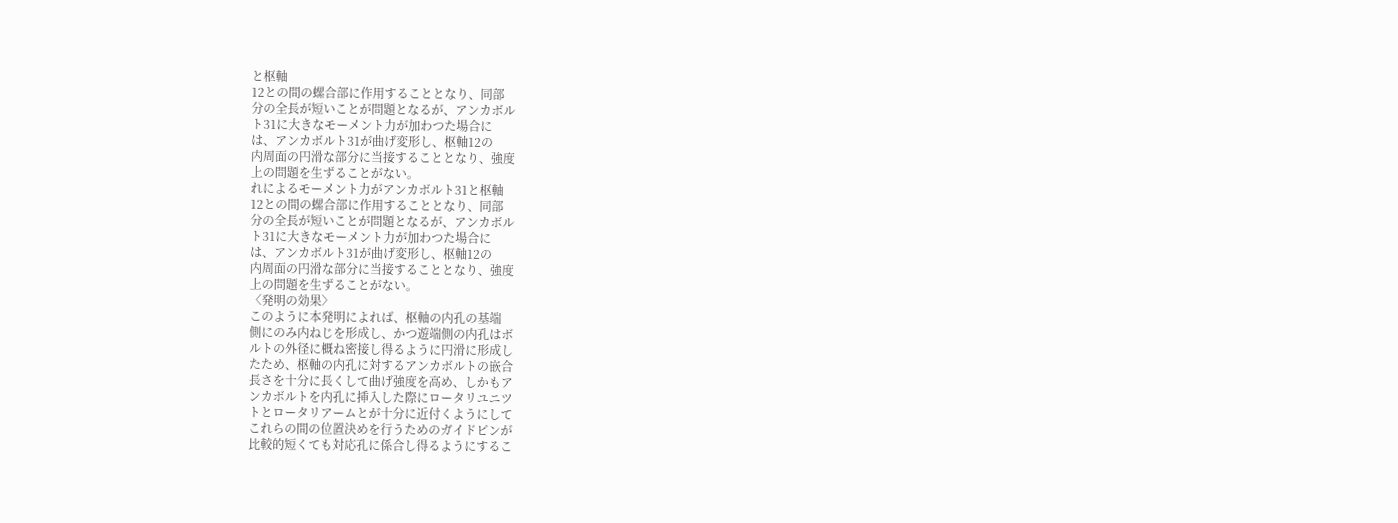と枢軸
12との間の螺合部に作用することとなり、同部
分の全長が短いことが問題となるが、アンカボル
ト31に大きなモーメント力が加わつた場合に
は、アンカボルト31が曲げ変形し、枢軸12の
内周面の円滑な部分に当接することとなり、強度
上の問題を生ずることがない。
れによるモーメント力がアンカボルト31と枢軸
12との間の螺合部に作用することとなり、同部
分の全長が短いことが問題となるが、アンカボル
ト31に大きなモーメント力が加わつた場合に
は、アンカボルト31が曲げ変形し、枢軸12の
内周面の円滑な部分に当接することとなり、強度
上の問題を生ずることがない。
〈発明の効果〉
このように本発明によれば、枢軸の内孔の基端
側にのみ内ねじを形成し、かつ遊端側の内孔はボ
ルトの外径に概ね密接し得るように円滑に形成し
たため、枢軸の内孔に対するアンカボルトの嵌合
長さを十分に長くして曲げ強度を高め、しかもア
ンカボルトを内孔に挿入した際にロータリユニツ
トとロータリアームとが十分に近付くようにして
これらの間の位置決めを行うためのガイドピンが
比較的短くても対応孔に係合し得るようにするこ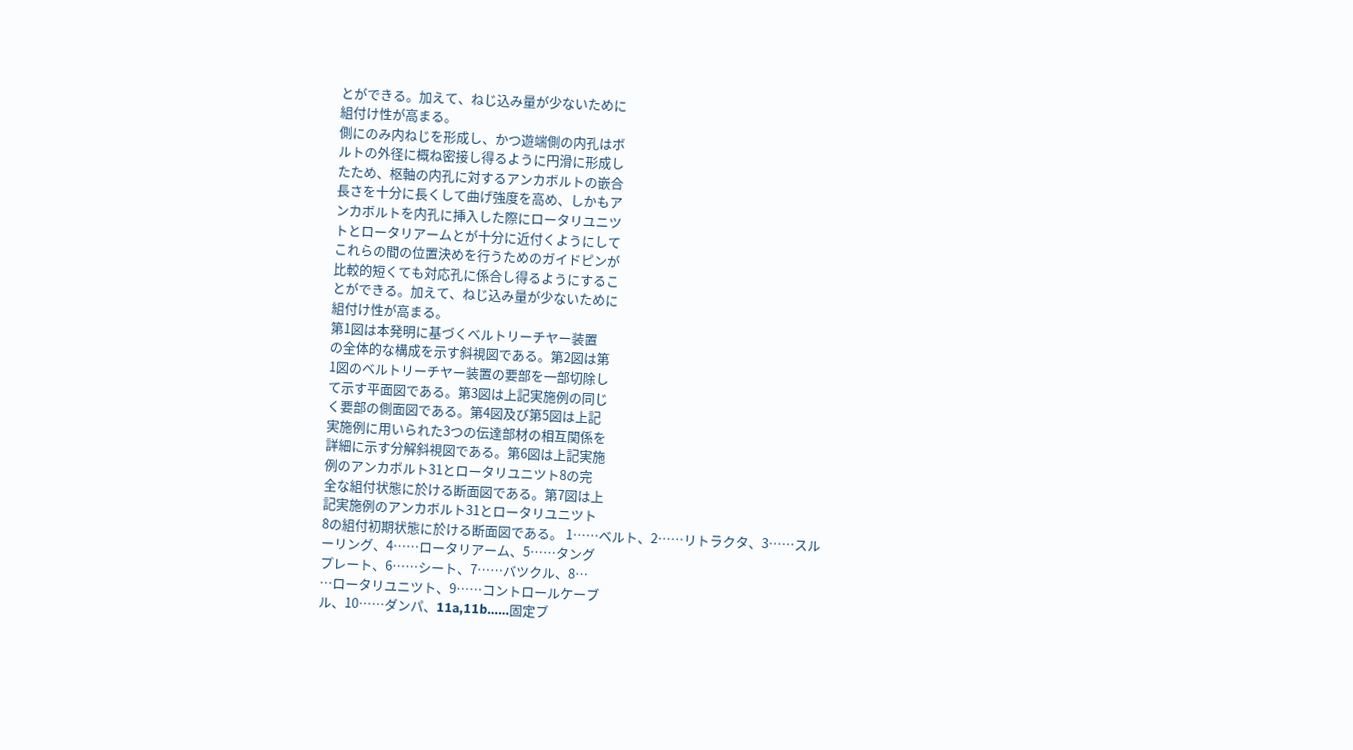とができる。加えて、ねじ込み量が少ないために
組付け性が高まる。
側にのみ内ねじを形成し、かつ遊端側の内孔はボ
ルトの外径に概ね密接し得るように円滑に形成し
たため、枢軸の内孔に対するアンカボルトの嵌合
長さを十分に長くして曲げ強度を高め、しかもア
ンカボルトを内孔に挿入した際にロータリユニツ
トとロータリアームとが十分に近付くようにして
これらの間の位置決めを行うためのガイドピンが
比較的短くても対応孔に係合し得るようにするこ
とができる。加えて、ねじ込み量が少ないために
組付け性が高まる。
第1図は本発明に基づくベルトリーチヤー装置
の全体的な構成を示す斜視図である。第2図は第
1図のベルトリーチヤー装置の要部を一部切除し
て示す平面図である。第3図は上記実施例の同じ
く要部の側面図である。第4図及び第5図は上記
実施例に用いられた3つの伝達部材の相互関係を
詳細に示す分解斜視図である。第6図は上記実施
例のアンカボルト31とロータリユニツト8の完
全な組付状態に於ける断面図である。第7図は上
記実施例のアンカボルト31とロータリユニツト
8の組付初期状態に於ける断面図である。 1……ベルト、2……リトラクタ、3……スル
ーリング、4……ロータリアーム、5……タング
プレート、6……シート、7……バツクル、8…
…ロータリユニツト、9……コントロールケーブ
ル、10……ダンパ、11a,11b……固定ブ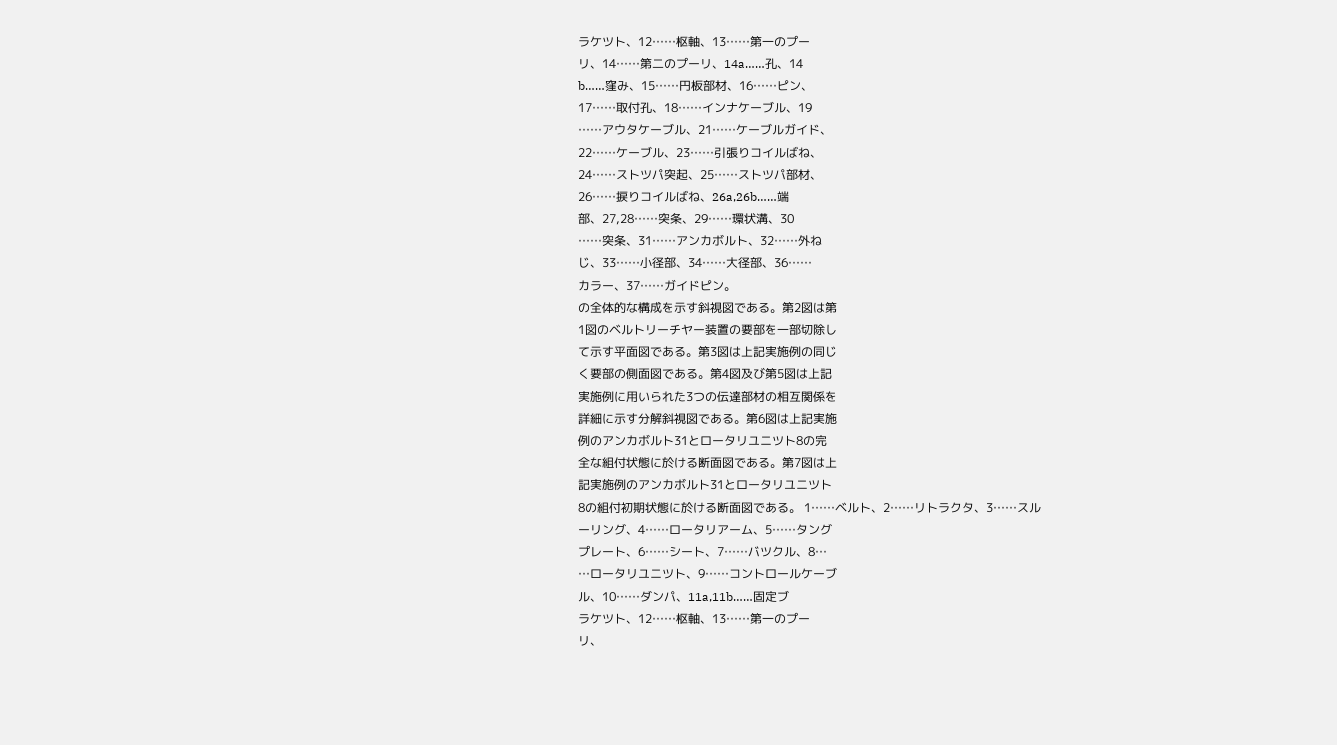ラケツト、12……枢軸、13……第一のプー
リ、14……第二のプーリ、14a……孔、14
b……窪み、15……円板部材、16……ピン、
17……取付孔、18……インナケーブル、19
……アウタケーブル、21……ケーブルガイド、
22……ケーブル、23……引張りコイルばね、
24……ストツパ突起、25……ストツパ部材、
26……捩りコイルばね、26a,26b……端
部、27,28……突条、29……環状溝、30
……突条、31……アンカボルト、32……外ね
じ、33……小径部、34……大径部、36……
カラー、37……ガイドピン。
の全体的な構成を示す斜視図である。第2図は第
1図のベルトリーチヤー装置の要部を一部切除し
て示す平面図である。第3図は上記実施例の同じ
く要部の側面図である。第4図及び第5図は上記
実施例に用いられた3つの伝達部材の相互関係を
詳細に示す分解斜視図である。第6図は上記実施
例のアンカボルト31とロータリユニツト8の完
全な組付状態に於ける断面図である。第7図は上
記実施例のアンカボルト31とロータリユニツト
8の組付初期状態に於ける断面図である。 1……ベルト、2……リトラクタ、3……スル
ーリング、4……ロータリアーム、5……タング
プレート、6……シート、7……バツクル、8…
…ロータリユニツト、9……コントロールケーブ
ル、10……ダンパ、11a,11b……固定ブ
ラケツト、12……枢軸、13……第一のプー
リ、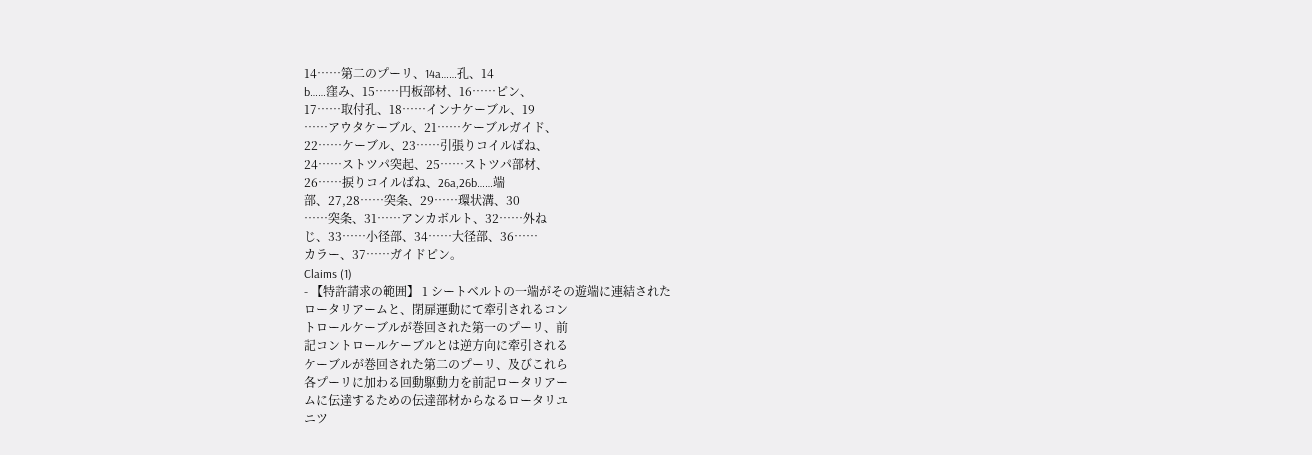14……第二のプーリ、14a……孔、14
b……窪み、15……円板部材、16……ピン、
17……取付孔、18……インナケーブル、19
……アウタケーブル、21……ケーブルガイド、
22……ケーブル、23……引張りコイルばね、
24……ストツパ突起、25……ストツパ部材、
26……捩りコイルばね、26a,26b……端
部、27,28……突条、29……環状溝、30
……突条、31……アンカボルト、32……外ね
じ、33……小径部、34……大径部、36……
カラー、37……ガイドピン。
Claims (1)
- 【特許請求の範囲】 1 シートベルトの一端がその遊端に連結された
ロータリアームと、閉扉運動にて牽引されるコン
トロールケーブルが巻回された第一のプーリ、前
記コントロールケーブルとは逆方向に牽引される
ケーブルが巻回された第二のプーリ、及びこれら
各プーリに加わる回動駆動力を前記ロータリアー
ムに伝達するための伝達部材からなるロータリユ
ニツ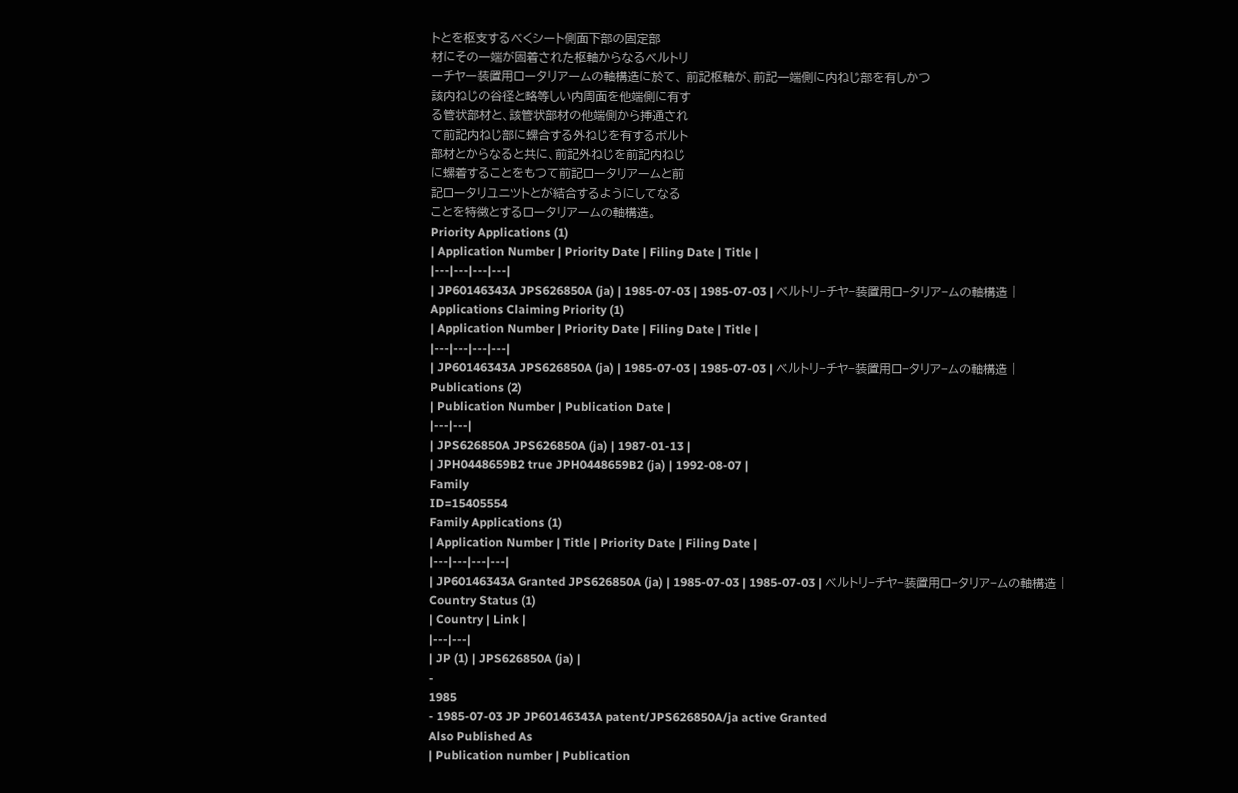トとを枢支するべくシート側面下部の固定部
材にその一端が固着された枢軸からなるベルトリ
ーチヤー装置用ロータリアームの軸構造に於て、 前記枢軸が、前記一端側に内ねじ部を有しかつ
該内ねじの谷径と略等しい内周面を他端側に有す
る管状部材と、該管状部材の他端側から挿通され
て前記内ねじ部に螺合する外ねじを有するボルト
部材とからなると共に、前記外ねじを前記内ねじ
に螺着することをもつて前記ロータリアームと前
記ロータリユニツトとが結合するようにしてなる
ことを特徴とするロータリアームの軸構造。
Priority Applications (1)
| Application Number | Priority Date | Filing Date | Title |
|---|---|---|---|
| JP60146343A JPS626850A (ja) | 1985-07-03 | 1985-07-03 | ベルトリ−チヤ−装置用ロ−タリア−ムの軸構造 |
Applications Claiming Priority (1)
| Application Number | Priority Date | Filing Date | Title |
|---|---|---|---|
| JP60146343A JPS626850A (ja) | 1985-07-03 | 1985-07-03 | ベルトリ−チヤ−装置用ロ−タリア−ムの軸構造 |
Publications (2)
| Publication Number | Publication Date |
|---|---|
| JPS626850A JPS626850A (ja) | 1987-01-13 |
| JPH0448659B2 true JPH0448659B2 (ja) | 1992-08-07 |
Family
ID=15405554
Family Applications (1)
| Application Number | Title | Priority Date | Filing Date |
|---|---|---|---|
| JP60146343A Granted JPS626850A (ja) | 1985-07-03 | 1985-07-03 | ベルトリ−チヤ−装置用ロ−タリア−ムの軸構造 |
Country Status (1)
| Country | Link |
|---|---|
| JP (1) | JPS626850A (ja) |
-
1985
- 1985-07-03 JP JP60146343A patent/JPS626850A/ja active Granted
Also Published As
| Publication number | Publication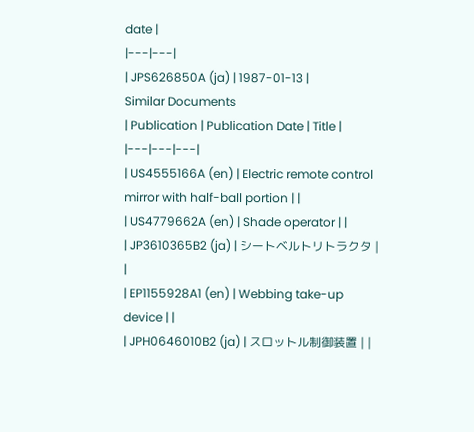date |
|---|---|
| JPS626850A (ja) | 1987-01-13 |
Similar Documents
| Publication | Publication Date | Title |
|---|---|---|
| US4555166A (en) | Electric remote control mirror with half-ball portion | |
| US4779662A (en) | Shade operator | |
| JP3610365B2 (ja) | シートベルトリトラクタ | |
| EP1155928A1 (en) | Webbing take-up device | |
| JPH0646010B2 (ja) | スロットル制御装置 | |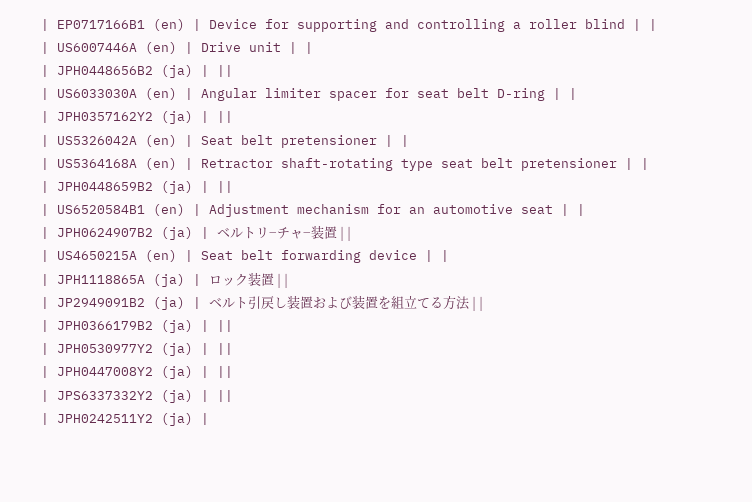| EP0717166B1 (en) | Device for supporting and controlling a roller blind | |
| US6007446A (en) | Drive unit | |
| JPH0448656B2 (ja) | ||
| US6033030A (en) | Angular limiter spacer for seat belt D-ring | |
| JPH0357162Y2 (ja) | ||
| US5326042A (en) | Seat belt pretensioner | |
| US5364168A (en) | Retractor shaft-rotating type seat belt pretensioner | |
| JPH0448659B2 (ja) | ||
| US6520584B1 (en) | Adjustment mechanism for an automotive seat | |
| JPH0624907B2 (ja) | ベルトリ−チャ−装置 | |
| US4650215A (en) | Seat belt forwarding device | |
| JPH1118865A (ja) | ロック装置 | |
| JP2949091B2 (ja) | ベルト引戻し装置および装置を組立てる方法 | |
| JPH0366179B2 (ja) | ||
| JPH0530977Y2 (ja) | ||
| JPH0447008Y2 (ja) | ||
| JPS6337332Y2 (ja) | ||
| JPH0242511Y2 (ja) |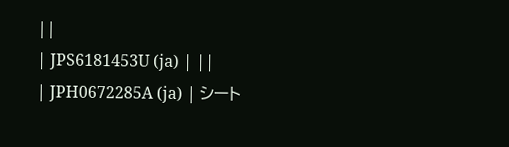||
| JPS6181453U (ja) | ||
| JPH0672285A (ja) | シート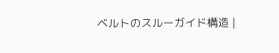ベルトのスルーガイド構造 |